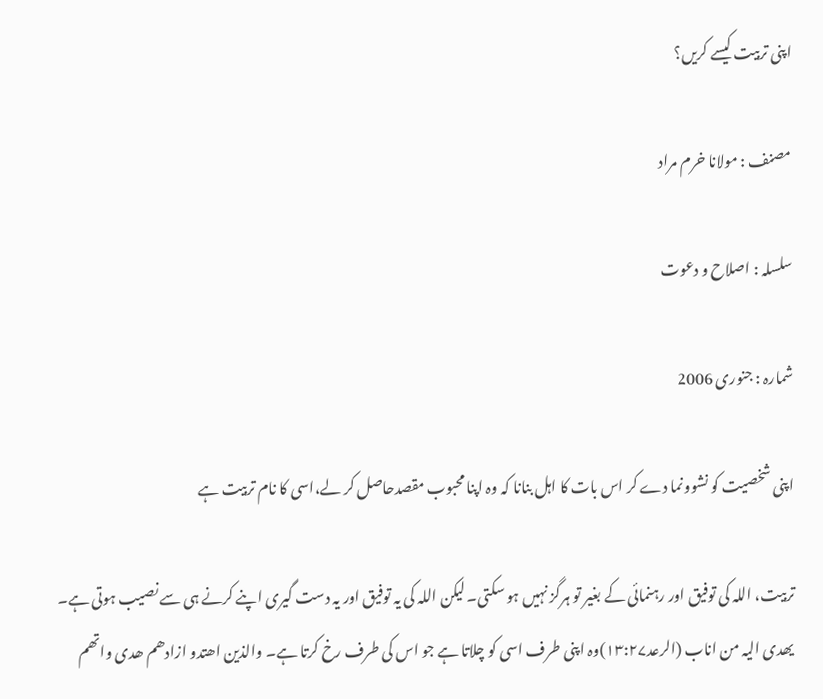اپنی تربیت کیسے کریں؟

مصنف : مولانا خرم مراد

سلسلہ : اصلاح و دعوت

شمارہ : جنوری 2006

اپنی شخصیت کو نشوونما دے کر اس بات کا اہل بنانا کہ وہ اپنا محبوب مقصدحاصل کر لے،اسی کا نام تربیت ہے

تربیت، اللہ کی توفیق اور رہنمائی کے بغیر تو ہرگز نہیں ہو سکتی۔ لیکن اللہ کی یہ توفیق اور یہ دست گیری اپنے کرنے ہی سے نصیب ہوتی ہے۔ یھدی الیہ من اناب (الرعد۱۳:۲۷)وہ اپنی طرف اسی کو چلاتا ہے جو اس کی طرف رخ کرتا ہے۔ والذین اھتدو ازادھم ھدی واتھم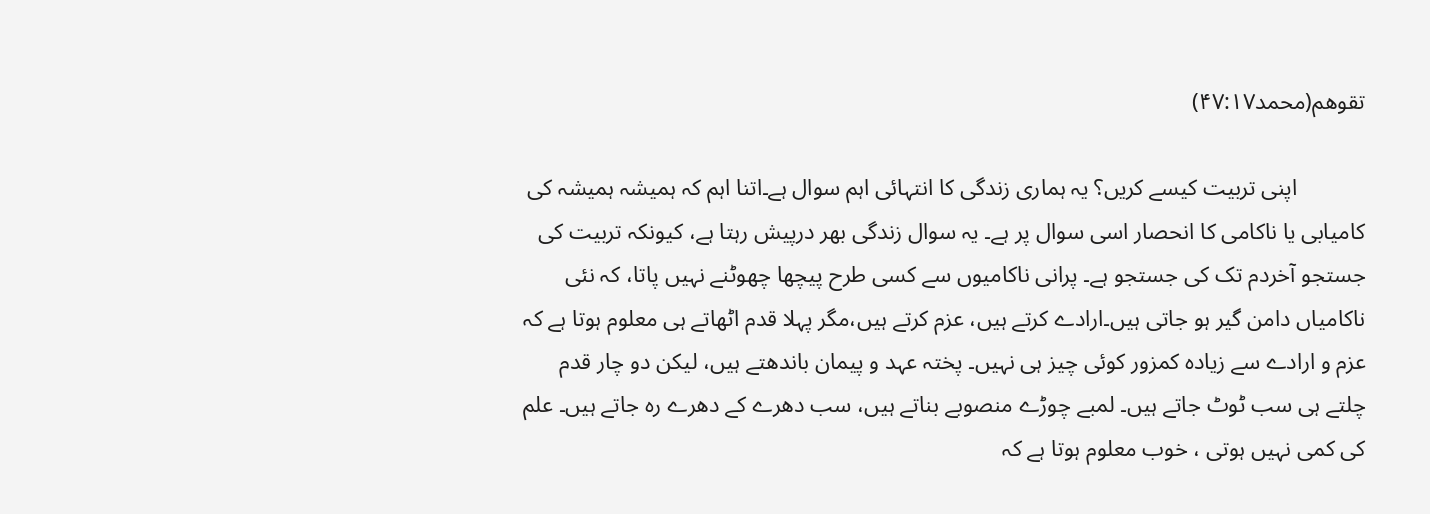تقوھم(محمد۴۷:۱۷)

            اپنی تربیت کیسے کریں؟ یہ ہماری زندگی کا انتہائی اہم سوال ہے۔اتنا اہم کہ ہمیشہ ہمیشہ کی کامیابی یا ناکامی کا انحصار اسی سوال پر ہے۔ یہ سوال زندگی بھر درپیش رہتا ہے، کیونکہ تربیت کی جستجو آخردم تک کی جستجو ہے۔ پرانی ناکامیوں سے کسی طرح پیچھا چھوٹنے نہیں پاتا، کہ نئی ناکامیاں دامن گیر ہو جاتی ہیں۔ارادے کرتے ہیں، عزم کرتے ہیں،مگر پہلا قدم اٹھاتے ہی معلوم ہوتا ہے کہ عزم و ارادے سے زیادہ کمزور کوئی چیز ہی نہیں۔ پختہ عہد و پیمان باندھتے ہیں، لیکن دو چار قدم چلتے ہی سب ٹوٹ جاتے ہیں۔ لمبے چوڑے منصوبے بناتے ہیں، سب دھرے کے دھرے رہ جاتے ہیں۔ علم کی کمی نہیں ہوتی ، خوب معلوم ہوتا ہے کہ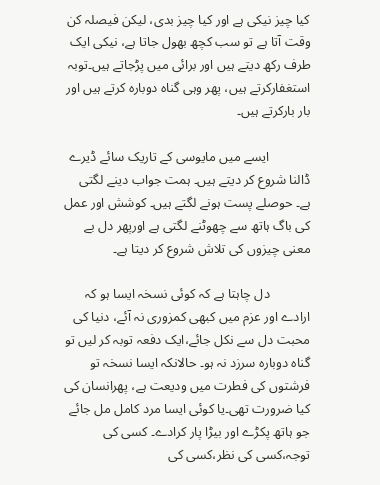کیا چیز نیکی ہے اور کیا چیز بدی، لیکن فیصلہ کن وقت آتا ہے تو سب کچھ بھول جاتا ہے، نیکی ایک طرف رکھ دیتے ہیں اور برائی میں پڑجاتے ہیں۔توبہ استغفارکرتے ہیں، پھر وہی گناہ دوبارہ کرتے ہیں اور بار بارکرتے ہیں۔

            ایسے میں مایوسی کے تاریک سائے ڈیرے ڈالنا شروع کر دیتے ہیں۔ ہمت جواب دینے لگتی ہے۔ حوصلے پست ہونے لگتے ہیں۔ کوشش اور عمل کی باگ ہاتھ سے چھوٹنے لگتی ہے اورپھر دل بے معنی چیزوں کی تلاش شروع کر دیتا ہے۔

            دل چاہتا ہے کہ کوئی نسخہ ایسا ہو کہ ارادے اور عزم میں کبھی کمزوری نہ آئے، دنیا کی محبت دل سے نکل جائے،ایک دفعہ توبہ کر لیں تو گناہ دوبارہ سرزد نہ ہو۔ حالانکہ ایسا نسخہ تو فرشتوں کی فطرت میں ودیعت ہے، پھرانسان کی کیا ضرورت تھی۔یا کوئی ایسا مرد کامل مل جائے جو ہاتھ پکڑے اور بیڑا پار کرادے۔ کسی کی توجہ،کسی کی نظر،کسی کی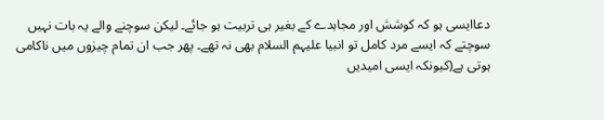دعاایسی ہو کہ کوشش اور مجاہدے کے بغیر ہی تربیت ہو جائے۔ لیکن سوچنے والے یہ بات نہیں سوچتے کہ ایسے مرد کامل تو انبیا علیہم السلام بھی نہ تھے۔ پھر جب ان تمام چیزوں میں ناکامی ہوتی ہے(کیونکہ ایسی امیدیں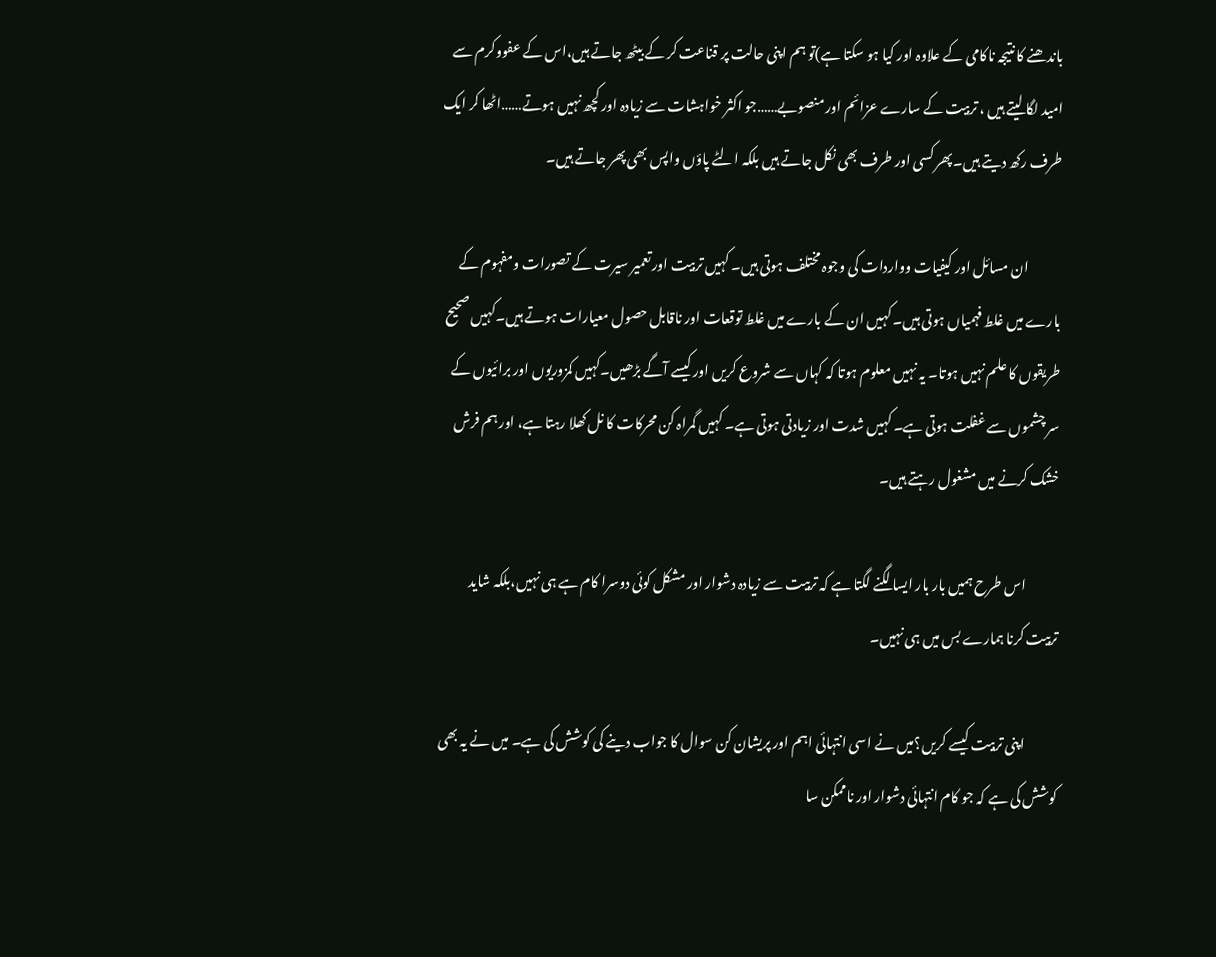باندھنے کا نتیجہ ناکامی کے علاوہ اور کیا ہو سکتا ہے)تو ہم اپنی حالت پر قناعت کر کے بیٹھ جاتے ہیں،اس کے عفووکرم سے امید لگا لیتے ہیں ، تربیت کے سارے عزائم اور منصوبے……جو اکثر خواہشات سے زیادہ اور کچھ نہیں ہوتے……اٹھا کر ایک طرف رکھ دیتے ہیں۔پھر کسی اور طرف بھی نکل جاتے ہیں بلکہ الٹے پاؤں واپس بھی پھر جاتے ہیں۔

            ان مسائل اور کیفیات وواردات کی وجوہ مختلف ہوتی ہیں۔ کہیں تربیت اور تعمیر سیرت کے تصورات ومفہوم کے بارے میں غلط فہمیاں ہوتی ہیں۔ کہیں ان کے بارے میں غلط توقعات اور ناقابل حصول معیارات ہوتے ہیں۔کہیں صحیح طریقوں کا علم نہیں ہوتا۔ یہ نہیں معلوم ہوتا کہ کہاں سے شروع کریں اور کیسے آگے بڑھیں۔کہیں کمزوریوں اور برائیوں کے سر چشموں سے غفلت ہوتی ہے۔ کہیں شدت اور زیادتی ہوتی ہے۔ کہیں گمراہ کن محرکات کا نل کھلا رہتا ہے، اور ہم فرش خشک کرنے میں مشغول رہتے ہیں۔

            اس طرح ہمیں بار بار ایسا لگنے لگتا ہے کہ تربیت سے زیادہ دشوار اور مشکل کوئی دوسرا کام ہے ہی نہیں،بلکہ شاید تربیت کرنا ہمارے بس میں ہی نہیں۔

            اپنی تربیت کیسے کریں؟میں نے اسی انتہائی اہم اور پریشان کن سوال کا جواب دینے کی کوشش کی ہے۔ میں نے یہ بھی کوشش کی ہے کہ جو کام انتہائی دشوار اور ناممکن سا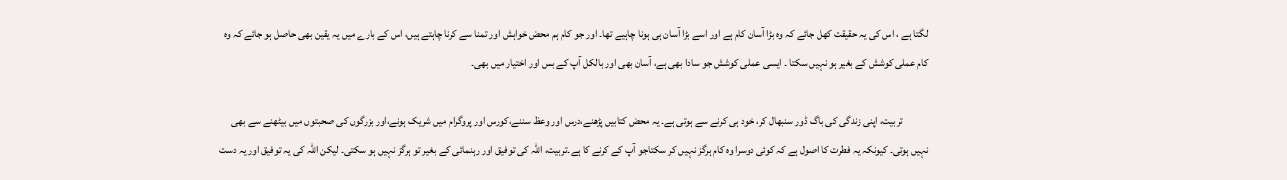لگتا ہے ، اس کی یہ حقیقت کھل جائے کہ وہ بڑا آسان کام ہے اور اسے بڑا آسان ہی ہونا چاہیے تھا۔ اور جو کام ہم محض خواہش اور تمنا سے کرنا چاہتے ہیں، اس کے بارے میں یہ یقین بھی حاصل ہو جائے کہ وہ کام عملی کوشش کے بغیر ہو نہیں سکتا ۔ ایسی عملی کوشش جو سادا بھی ہے، آسان بھی اور بالکل آپ کے بس اور اختیار میں بھی۔

            تربیت، اپنی زندگی کی باگ ڈور سنبھال کر، خود ہی کرنے سے ہوتی ہے۔ یہ محض کتابیں پڑھنے،درس اور وعظ سننے،کورس اور پروگرام میں شریک ہونے،اور بزرگوں کی صحبتوں میں بیٹھنے سے بھی نہیں ہوتی۔ کیونکہ یہ فطرت کا اصول ہے کہ کوئی دوسرا وہ کام ہرگز نہیں کر سکتاجو آپ کے کرنے کا ہے۔تربیت، اللہ کی توفیق اور رہنمائی کے بغیر تو ہرگز نہیں ہو سکتی۔ لیکن اللہ کی یہ توفیق اور یہ دست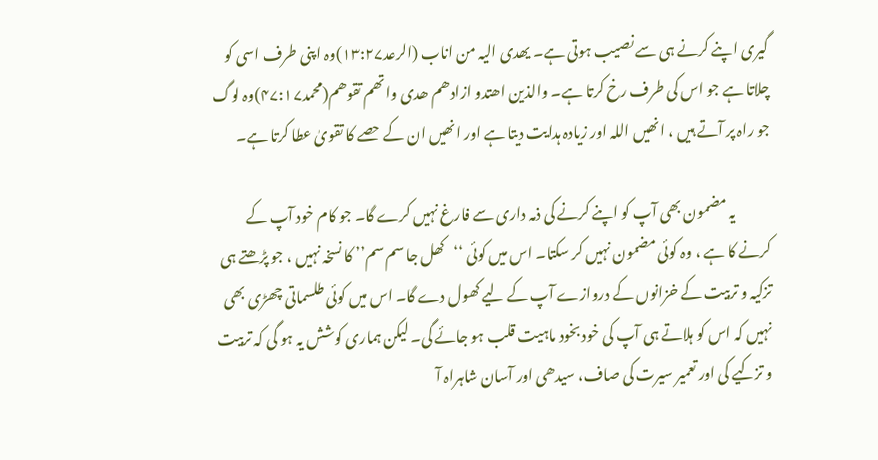گیری اپنے کرنے ہی سے نصیب ہوتی ہے۔ یھدی الیہ من اناب (الرعد۱۳:۲۷)وہ اپنی طرف اسی کو چلاتا ہے جو اس کی طرف رخ کرتا ہے۔ والذین اھتدو ازادھم ھدی واتھم تقوھم(محمد۴۷:۱۷)وہ لوگ جو راہ پر آتے ہیں ، انھیں اللہ اور زیادہ ہدایت دیتا ہے اور انھیں ان کے حصے کا تقویٰ عطا کرتا ہے۔

            یہ مضمون بھی آپ کو اپنے کرنے کی ذمہ داری سے فارغ نہیں کرے گا۔ جو کام خود آپ کے کرنے کا ہے ، وہ کوئی مضمون نہیں کر سکتا۔ اس میں کوئی ‘‘کھل جا سم سم’’ کا نسخہ نہیں ، جو پڑھتے ہی تزکیہ و تربیت کے خزانوں کے دروازے آپ کے لیے کھول دے گا۔ اس میں کوئی طلسماتی چھڑی بھی نہیں کہ اس کو ہلاتے ہی آپ کی خود بخود ماہیت قلب ہو جائے گی۔ لیکن ہماری کوشش یہ ہو گی کہ تربیت و تزکیے کی اور تعمیر سیرت کی صاف، سیدھی اور آسان شاہراہ آ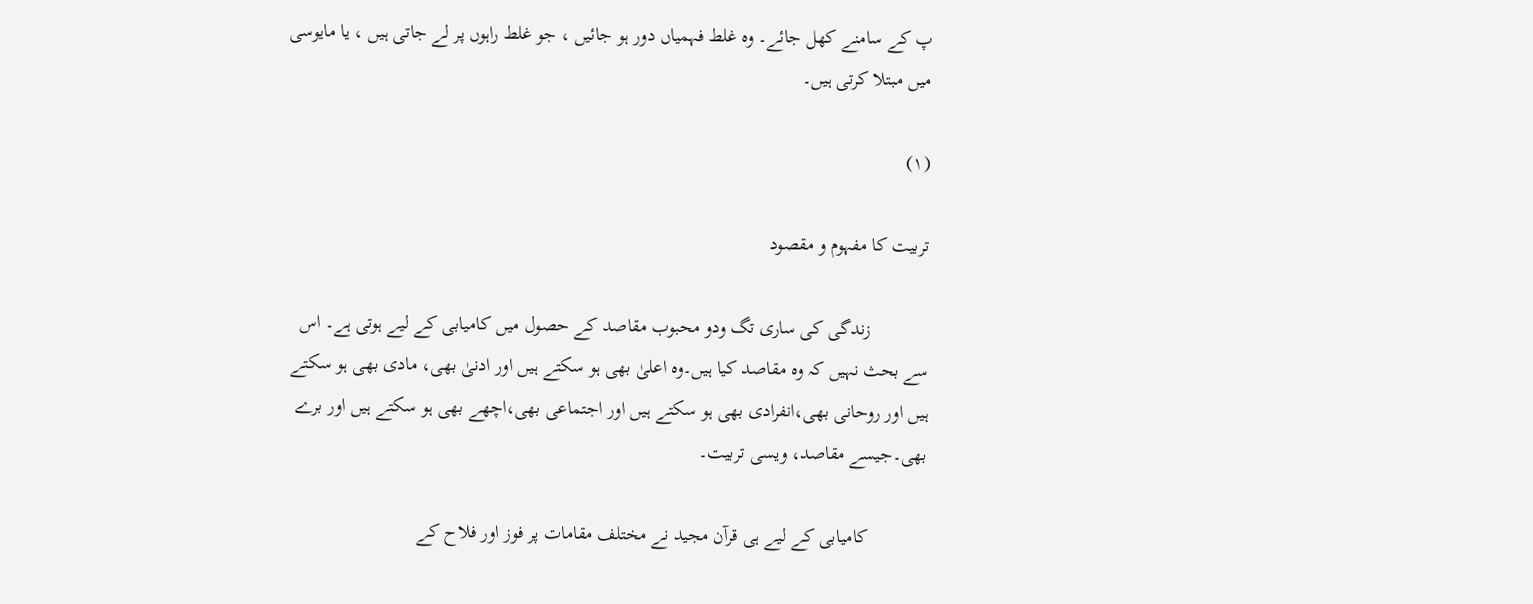پ کے سامنے کھل جائے۔ وہ غلط فہمیاں دور ہو جائیں ، جو غلط راہوں پر لے جاتی ہیں ، یا مایوسی میں مبتلا کرتی ہیں۔

(۱)

تربیت کا مفہوم و مقصود

            زندگی کی ساری تگ ودو محبوب مقاصد کے حصول میں کامیابی کے لیے ہوتی ہے۔ اس سے بحث نہیں کہ وہ مقاصد کیا ہیں۔وہ اعلیٰ بھی ہو سکتے ہیں اور ادنیٰ بھی، مادی بھی ہو سکتے ہیں اور روحانی بھی،انفرادی بھی ہو سکتے ہیں اور اجتماعی بھی،اچھے بھی ہو سکتے ہیں اور برے بھی۔جیسے مقاصد، ویسی تربیت۔

            کامیابی کے لیے ہی قرآن مجید نے مختلف مقامات پر فوز اور فلاح کے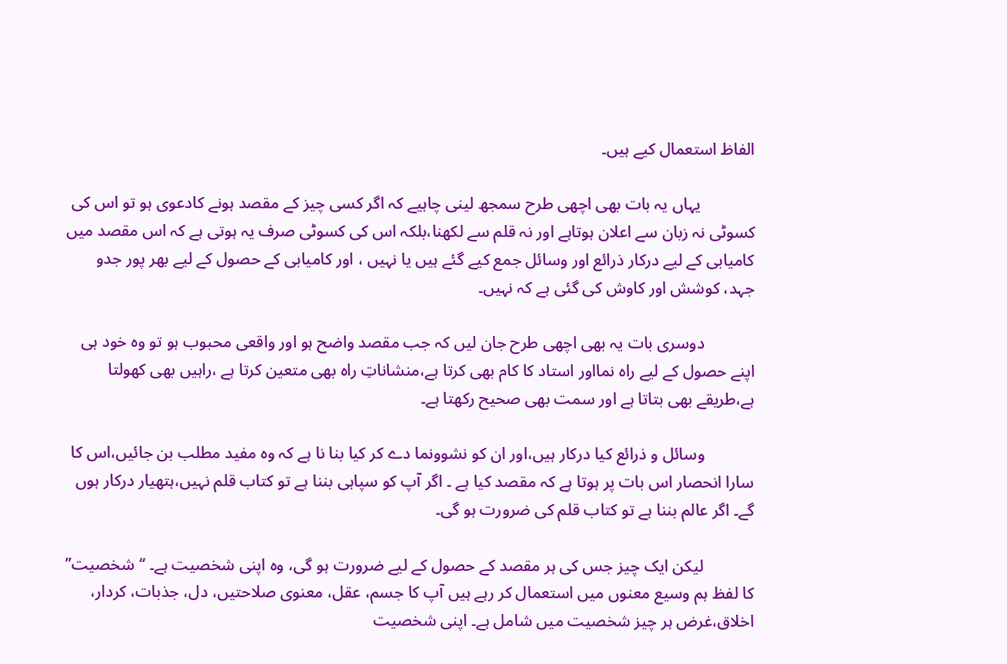الفاظ استعمال کیے ہیں۔

             یہاں یہ بات بھی اچھی طرح سمجھ لینی چاہیے کہ اگر کسی چیز کے مقصد ہونے کادعوی ہو تو اس کی کسوٹی نہ زبان سے اعلان ہوتاہے اور نہ قلم سے لکھنا،بلکہ اس کی کسوٹی صرف یہ ہوتی ہے کہ اس مقصد میں کامیابی کے لیے درکار ذرائع اور وسائل جمع کیے گئے ہیں یا نہیں ، اور کامیابی کے حصول کے لیے بھر پور جدو جہد، کوشش اور کاوش کی گئی ہے کہ نہیں۔

            دوسری بات یہ بھی اچھی طرح جان لیں کہ جب مقصد واضح ہو اور واقعی محبوب ہو تو وہ خود ہی اپنے حصول کے لیے راہ نمااور استاد کا کام بھی کرتا ہے،منشاناتِ راہ بھی متعین کرتا ہے ،راہیں بھی کھولتا ہے،طریقے بھی بتاتا ہے اور سمت بھی صحیح رکھتا ہے۔

            وسائل و ذرائع کیا درکار ہیں،اور ان کو نشوونما دے کر کیا بنا نا ہے کہ وہ مفید مطلب بن جائیں،اس کا سارا انحصار اس بات پر ہوتا ہے کہ مقصد کیا ہے ۔ اگر آپ کو سپاہی بننا ہے تو کتاب قلم نہیں،ہتھیار درکار ہوں گے۔ اگر عالم بننا ہے تو کتاب قلم کی ضرورت ہو گی۔

            لیکن ایک چیز جس کی ہر مقصد کے حصول کے لیے ضرورت ہو گی، وہ اپنی شخصیت ہے۔ ‘‘شخصیت’’ کا لفظ ہم وسیع معنوں میں استعمال کر رہے ہیں آپ کا جسم، عقل، معنوی صلاحتیں، دل، جذبات، کردار، اخلاق،غرض ہر چیز شخصیت میں شامل ہے۔ اپنی شخصیت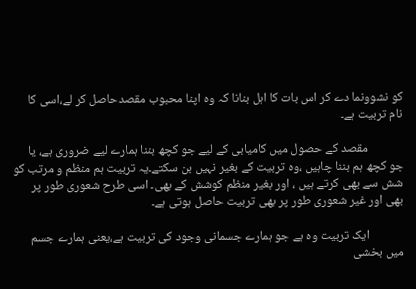کو نشوونما دے کر اس بات کا اہل بنانا کہ وہ اپنا محبوب مقصدحاصل کر لے،اسی کا نام تربیت ہے۔

            مقصد کے حصول میں کامیابی کے لیے جو کچھ بننا ہمارے لیے ضروری ہے، یا جو کچھ ہم بننا چاہیں ،وہ تربیت کے بغیر نہیں بن سکتے۔یہ تربیت ہم منظم و مرتب کو شش سے بھی کرتے ہیں ، اور بغیر منظم کوشش کے بھی۔ اسی طرح شعوری طور پر بھی اور غیر شعوری طور پر بھی تربیت حاصل ہوتی ہے۔

            ایک تربیت وہ ہے جو ہمارے جسمانی وجود کی تربیت ہے،یعنی ہمارے جسم میں بخشی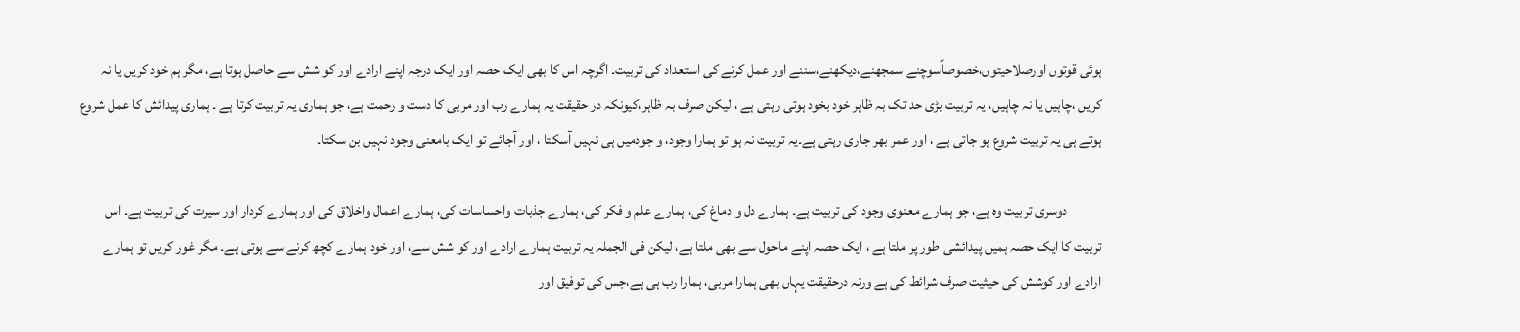ہوئی قوتوں اورصلاحیتوں،خصوصاًسوچنے سمجھنے،دیکھنے،سننے اور عمل کرنے کی استعداد کی تربیت۔ اگرچہ اس کا بھی ایک حصہ اور ایک درجہ اپنے ارادے اور کو شش سے حاصل ہوتا ہے، مگر ہم خود کریں یا نہ کریں ،چاہیں یا نہ چاہیں، یہ تربیت بڑی حد تک بہ ظاہر خود بخود ہوتی رہتی ہے ، لیکن صرف بہ ظاہر،کیونکہ در حقیقت یہ ہمارے رب اور مربی کا دست و رحمت ہے، جو ہماری یہ تربیت کرتا ہے ۔ ہماری پیدائش کا عمل شروع ہوتے ہی یہ تربیت شروع ہو جاتی ہے ، اور عمر بھر جاری رہتی ہے۔یہ تربیت نہ ہو تو ہمارا وجود، و جودمیں ہی نہیں آسکتا ، اور آجائے تو ایک بامعنی وجود نہیں بن سکتا۔

            دوسری تربیت وہ ہے، جو ہمارے معنوی وجود کی تربیت ہے۔ ہمارے دل و دماغ کی، ہمارے علم و فکر کی، ہمارے جذبات واحساسات کی، ہمارے اعمال واخلاق کی اور ہمارے کردار اور سیرت کی تربیت ہے۔ اس تربیت کا ایک حصہ ہمیں پیدائشی طور پر ملتا ہے ، ایک حصہ اپنے ماحول سے بھی ملتا ہے، لیکن فی الجملہ یہ تربیت ہمارے ارادے اور کو شش سے، اور خود ہمارے کچھ کرنے سے ہوتی ہے۔ مگر غور کریں تو ہمارے ارادے اور کوشش کی حیثیت صرف شرائط کی ہے ورنہ درحقیقت یہاں بھی ہمارا مربی، ہمارا رب ہی ہے،جس کی توفیق اور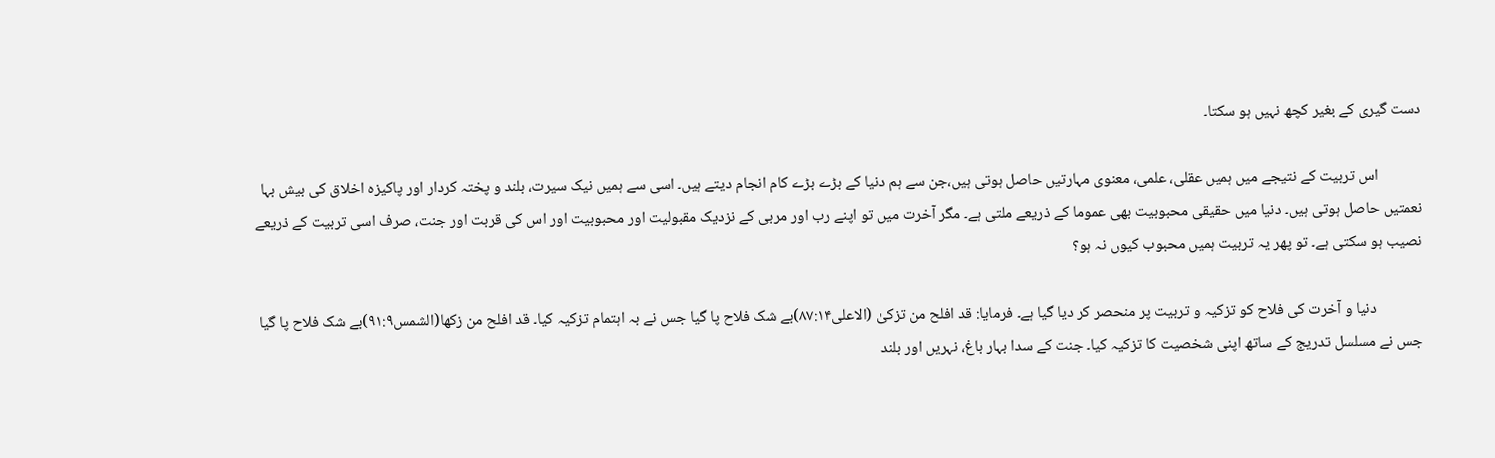دست گیری کے بغیر کچھ نہیں ہو سکتا۔

            اس تربیت کے نتیجے میں ہمیں عقلی، علمی، معنوی مہارتیں حاصل ہوتی ہیں،جن سے ہم دنیا کے بڑے بڑے کام انجام دیتے ہیں۔ اسی سے ہمیں نیک سیرت، بلند و پختہ کردار اور پاکیزہ اخلاق کی بیش بہا نعمتیں حاصل ہوتی ہیں۔ دنیا میں حقیقی محبوبیت بھی عموما کے ذریعے ملتی ہے۔ مگر آخرت میں تو اپنے رب اور مربی کے نزدیک مقبولیت اور محبوبیت اور اس کی قربت اور جنت، صرف اسی تربیت کے ذریعے نصیب ہو سکتی ہے۔ تو پھر یہ تربیت ہمیں محبوب کیوں نہ ہو؟

             دنیا و آخرت کی فلاح کو تزکیہ و تربیت پر منحصر کر دیا گیا ہے۔ فرمایا: قد افلح من تزکیٰ (الاعلی۸۷:۱۴)بے شک فلاح پا گیا جس نے بہ اہتمام تزکیہ کیا۔ قد افلح من زکھا(الشمس۹۱:۹)بے شک فلاح پا گیا جس نے مسلسل تدریج کے ساتھ اپنی شخصیت کا تزکیہ کیا۔ جنت کے سدا بہار باغ، نہریں اور بلند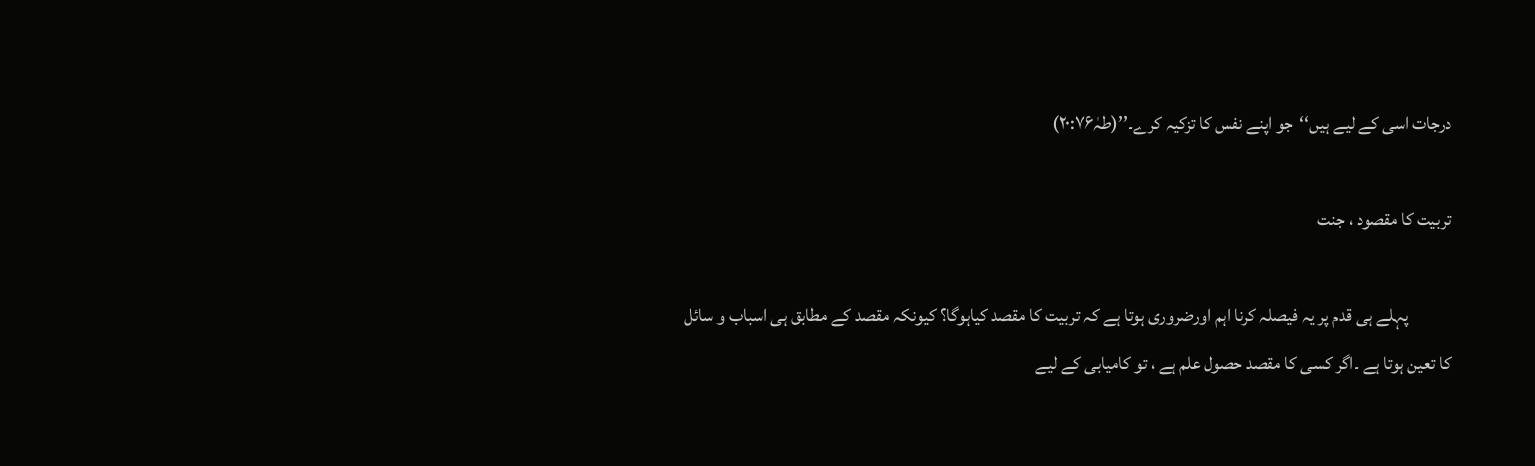درجات اسی کے لیے ہیں‘‘جو اپنے نفس کا تزکیہ کرے۔’’(طہٰ۲۰:۷۶)

تربیت کا مقصود ، جنت

            پہلے ہی قدم پر یہ فیصلہ کرنا اہم اورضروری ہوتا ہے کہ تربیت کا مقصد کیاہوگا؟ کیونکہ مقصد کے مطابق ہی اسباب و سائل کا تعین ہوتا ہے ۔اگر کسی کا مقصد حصول علم ہے ، تو کامیابی کے لیے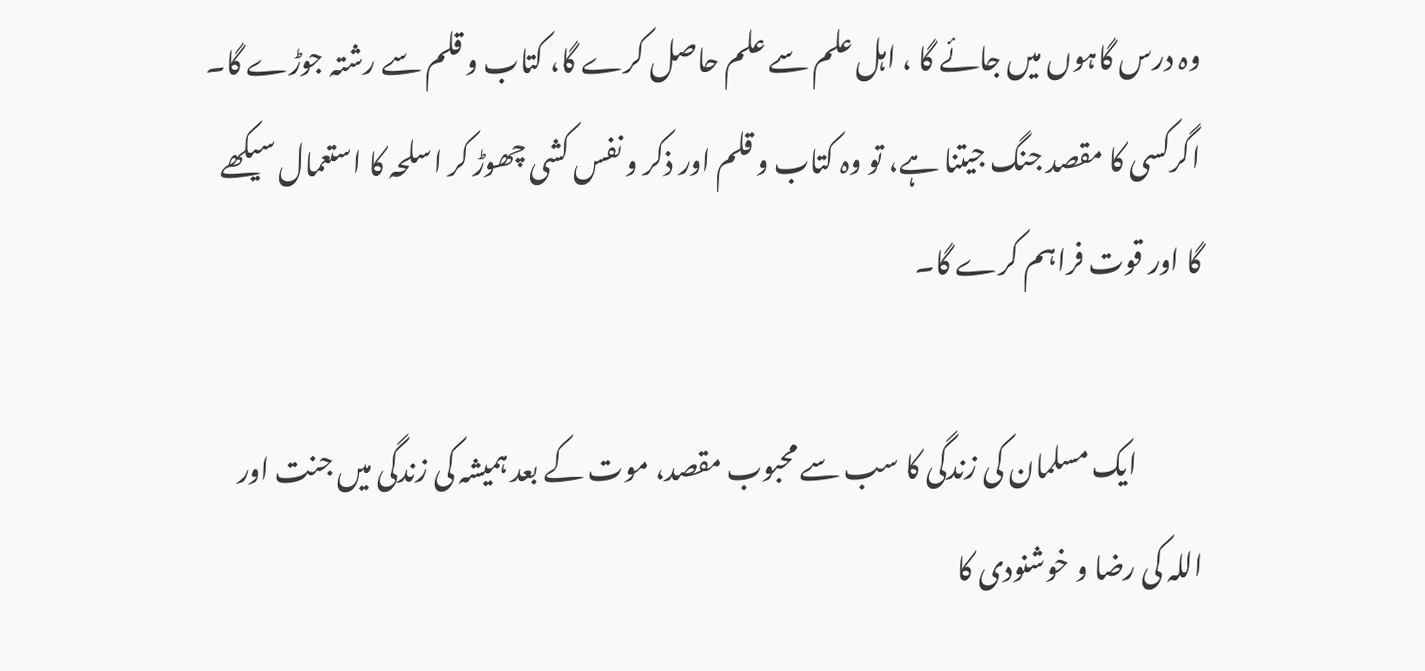وہ درس گاہوں میں جائے گا ، اہل علم سے علم حاصل کرے گا، کتاب و قلم سے رشتہ جوڑے گا۔ اگرکسی کا مقصد جنگ جیتنا ہے، تو وہ کتاب و قلم اور ذکر و نفس کشی چھوڑ کر اسلحہ کا استعمال سیکھے گا اور قوت فراہم کرے گا۔

            ایک مسلمان کی زندگی کا سب سے محبوب مقصد، موت کے بعد ہمیشہ کی زندگی میں جنت اور اللہ کی رضا و خوشنودی کا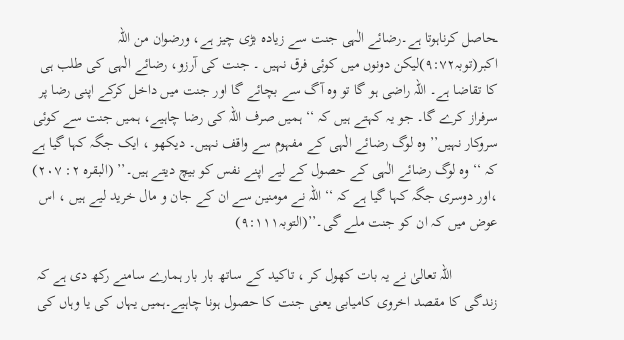ـحاصل کرناہوتا ہے۔رضائے الٰہی جنت سے زیادہ بڑی چیز ہے، ورضوان من اللہ اکبر(توبہ۹:۷۲)لیکن دونوں میں کوئی فرق نہیں ۔ جنت کی آرزو، رضائے الٰہی کی طلب ہی کا تقاضا ہے۔ اللہ راضی ہو گا تو وہ آگ سے بچائے گا اور جنت میں داخل کرکے اپنی رضا پر سرفراز کرے گا۔ جو یہ کہتے ہیں کہ ‘‘ ہمیں صرف اللہ کی رضا چاہیے، ہمیں جنت سے کوئی سروکار نہیں’’ وہ لوگ رضائے الٰہی کے مفہوم سے واقف نہیں۔ دیکھو ، ایک جگہ کہا گیا ہے کہ ‘‘ وہ لوگ رضائے الٰہی کے حصول کے لیے اپنے نفس کو بیچ دیتے ہیں۔’’ (البقرہ ۲: ۲۰۷) ،اور دوسری جگہ کہا گیا ہے کہ ‘‘ اللہ نے مومنین سے ان کے جان و مال خرید لیے ہیں ، اس عوض میں کہ ان کو جنت ملے گی۔’’(التوبہ۹:۱۱۱)

            اللہ تعالیٰ نے یہ بات کھول کر ، تاکید کے ساتھ بار بار ہمارے سامنے رکھ دی ہے کہ زندگی کا مقصد اخروی کامیابی یعنی جنت کا حصول ہونا چاہیے۔ہمیں یہاں کی یا وہاں کی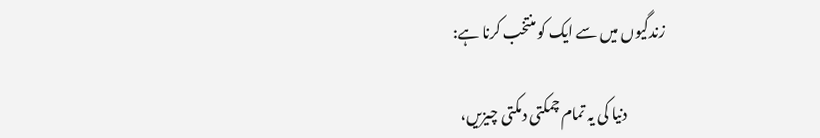زندگیوں میں سے ایک کو منتخب کرنا ہے:

             دنیا کی یہ تمام چمکتی دمکتی چیزیں،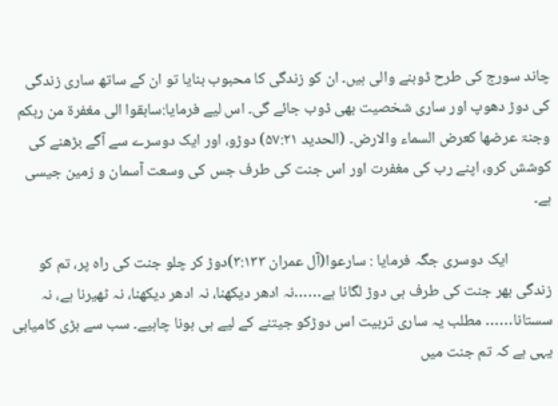چاند سورج کی طرح ڈوبنے والی ہیں۔ ان کو زندگی کا محبوب بنایا تو ان کے ساتھ ساری زندگی کی دوڑ دھوپ اور ساری شخصیت بھی ڈوب جائے گی۔ اس لیے فرمایا:سابقوا الی مغفرۃ من ربکم وجنۃ عرضھا کعرض السماء والارض۔ (الحدید ۵۷:۲۱) دوڑو، اور ایک دوسرے سے آگے بڑھنے کی کوشش کرو، اپنے رب کی مغفرت اور اس جنت کی طرف جس کی وسعت آسمان و زمین جیسی ہے۔

            ایک دوسری جگہ فرمایا : سارعوا(آل عمران ۳:۱۳۳)دوڑ کر چلو جنت کی راہ پر، تم کو زندگی بھر جنت کی طرف ہی دوڑ لگانا ہے……نہ ادھر دیکھنا، نہ ادھر دیکھنا، نہ ٹھیرنا ہے، نہ سستانا…… مطلب یہ ساری تربیت اس دوڑکو جیتنے کے لیے ہی ہونا چاہیے۔ سب سے بڑی کامیابی یہی ہے کہ تم جنت میں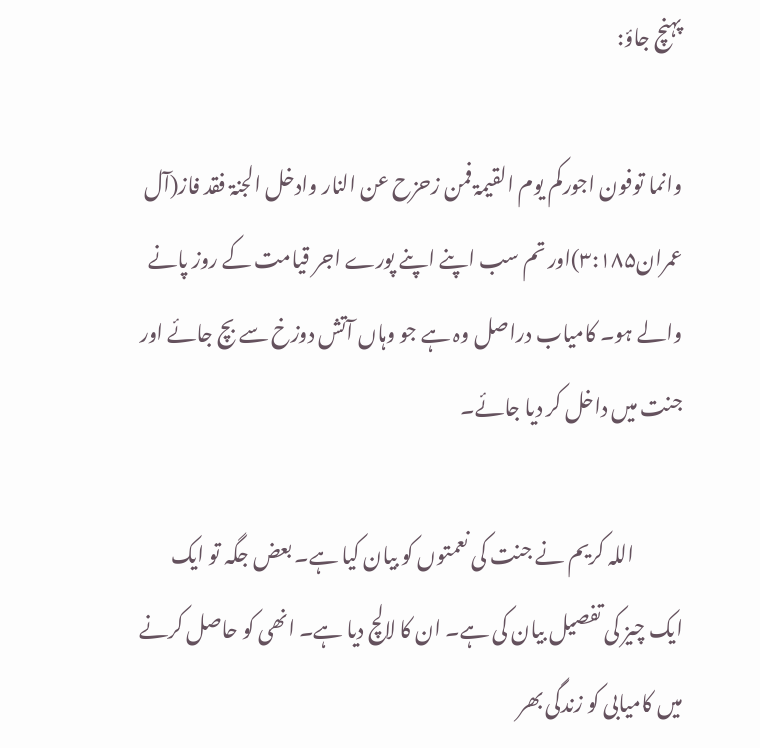پہنچ جاؤ:

وانما توفون اجورکم یوم القیمۃ فمن زحزح عن النار وادخل الجنۃ فقد فاز(آل عمران۳:۱۸۵)اور تم سب اپنے اپنے پورے اجر قیامت کے روز پانے والے ہو۔ کامیاب دراصل وہ ہے جو وہاں آتش دوزخ سے بچ جائے اور جنت میں داخل کر دیا جائے۔

            اللہ کریم نے جنت کی نعمتوں کو بیان کیا ہے۔ بعض جگہ تو ایک ایک چیز کی تفصیل بیان کی ہے۔ ان کا لالچ دیا ہے۔ انھی کو حاصل کرنے میں کامیابی کو زندگی بھر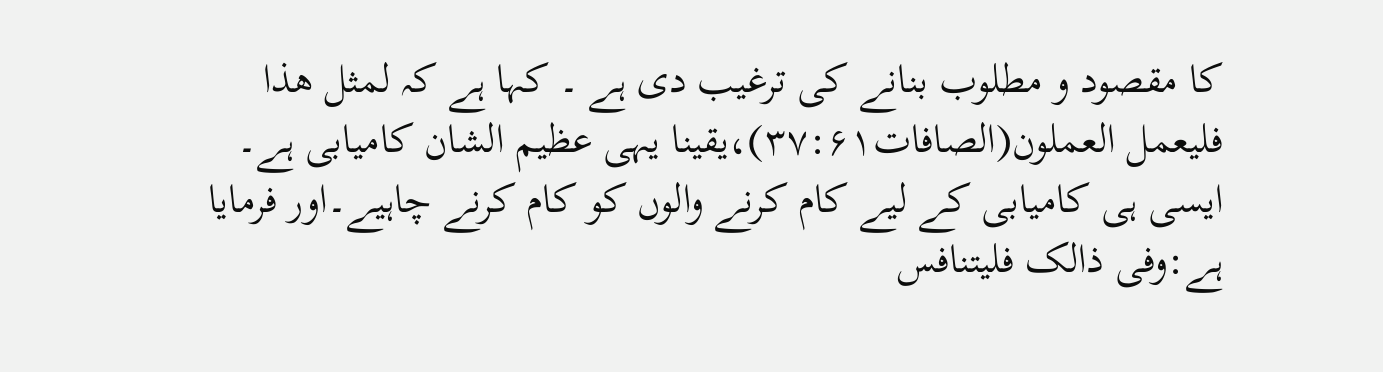کا مقصود و مطلوب بنانے کی ترغیب دی ہے ۔ کہا ہے کہ لمثل ھذا فلیعمل العملون(الصافات۳۷:۶۱)،یقینا یہی عظیم الشان کامیابی ہے۔ ایسی ہی کامیابی کے لیے کام کرنے والوں کو کام کرنے چاہیے۔اور فرمایا ہے:وفی ذالک فلیتنافس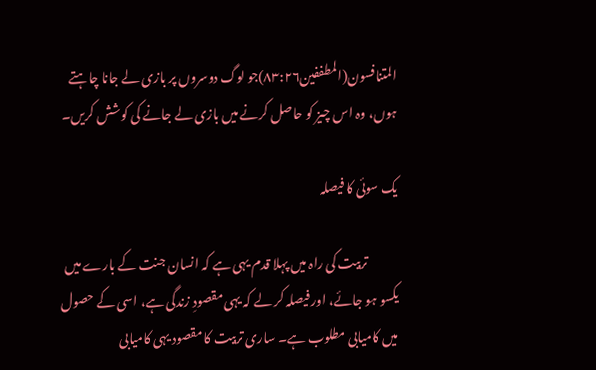المتنافسون(المطففین۸۳:۲۶)جو لوگ دوسروں پر بازی لے جانا چاہتے ہوں، وہ اس چیز کو حاصل کرنے میں بازی لے جانے کی کوشش کریں۔

یک سوئی کا فیصلہ

            تربیت کی راہ میں پہلا قدم یہی ہے کہ انسان جنت کے بارے میں یکسو ہو جائے، اور فیصلہ کر لے کہ یہی مقصودِ زندگی ہے، اسی کے حصول میں کامیابی مطلوب ہے۔ ساری تربیت کا مقصود یہی کامیابی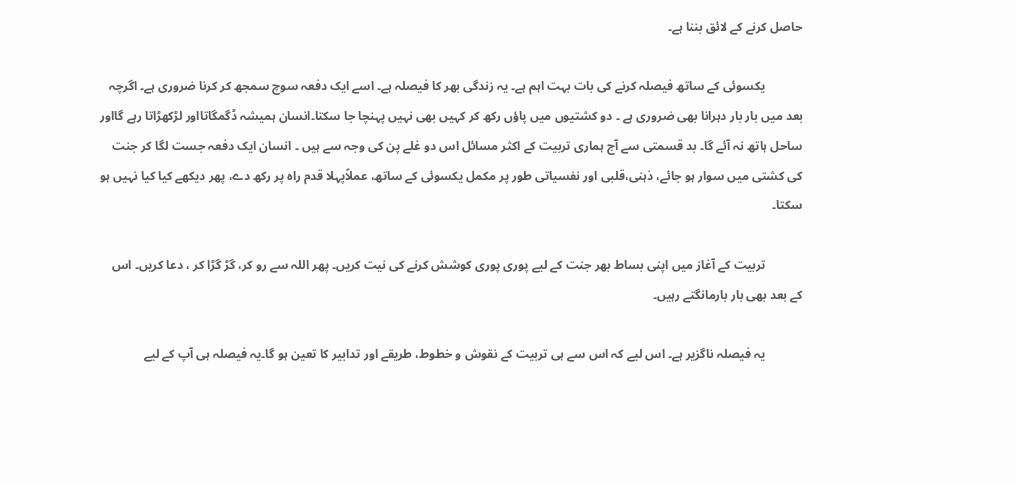حاصل کرنے کے لائق بننا ہے۔

            یکسوئی کے ساتھ فیصلہ کرنے کی بات بہت اہم ہے۔ یہ زندگی بھر کا فیصلہ ہے۔ اسے ایک دفعہ سوچ سمجھ کر کرنا ضروری ہے۔ اگرچہ بعد میں بار بار دہرانا بھی ضروری ہے ۔ دو کشتیوں میں پاؤں رکھ کر کہیں بھی نہیں پہنچا جا سکتا۔انسان ہمیشہ ڈگمگاتااور لڑکھڑاتا رہے گااور ساحل ہاتھ نہ آئے گا۔ بد قسمتی سے آج ہماری تربیت کے اکثر مسائل اس دو غلے پن کی وجہ سے ہیں ۔ انسان ایک دفعہ جست لگا کر جنت کی کشتی میں سوار ہو جائے، ذہنی،قلبی اور نفسیاتی طور پر مکمل یکسوئی کے ساتھ، عملاًپہلا قدم راہ پر رکھ دے، پھر دیکھے کیا کیا نہیں ہو سکتا۔

            تربیت کے آغاز میں اپنی بساط بھر جنت کے لیے پوری پوری کوشش کرنے کی نیت کریں۔ پھر اللہ سے رو کر، گڑ گڑا کر ، دعا کریں۔ اس کے بعد بھی بار بارمانگتے رہیں۔

            یہ فیصلہ ناگزیر ہے۔ اس لیے کہ اس سے ہی تربیت کے نقوش و خطوط، طریقے اور تدابیر کا تعین ہو گا۔یہ فیصلہ ہی آپ کے لیے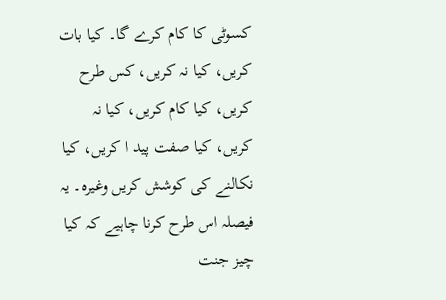کسوٹی کا کام کرے گا۔ کیا بات کریں، کیا نہ کریں، کس طرح کریں، کیا کام کریں، کیا نہ کریں، کیا صفت پید ا کریں، کیا نکالنے کی کوشش کریں وغیرہ۔ یہ فیصلہ اس طرح کرنا چاہیے کہ کیا چیز جنت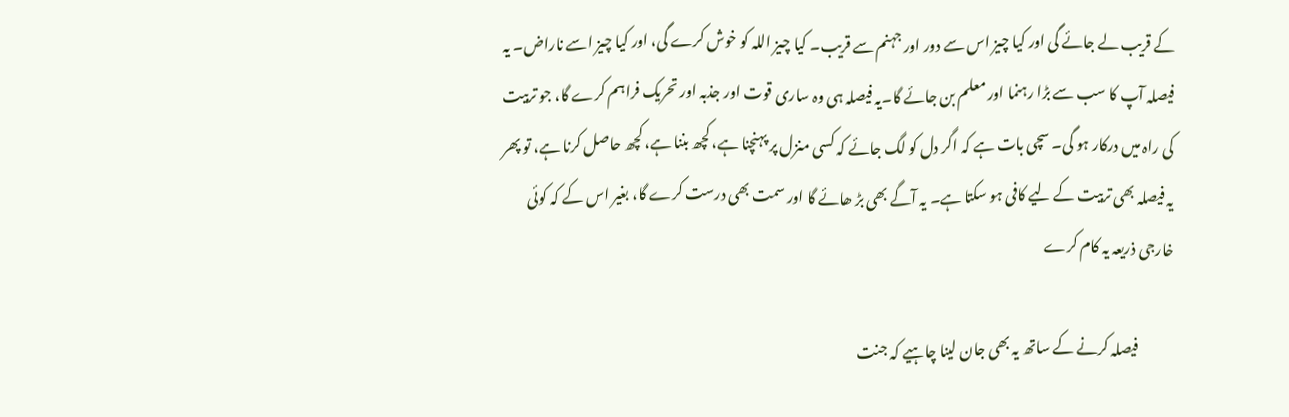کے قریب لے جائے گی اور کیا چیز اس سے دور اور جہنم سے قریب۔ کیا چیز اللہ کو خوش کرے گی، اور کیا چیز اسے ناراض۔ یہ فیصلہ آپ کا سب سے بڑا رہنما اور معلم بن جائے گا۔یہ فیصلہ ہی وہ ساری قوت اور جذبہ اور تحریک فراہم کرے گا، جو تربیت کی راہ میں درکار ہو گی۔ سچی بات ہے کہ اگر دل کو لگ جائے کہ کسی منزل پر پہنچنا ہے، کچھ بننا ہے، کچھ حاصل کرنا ہے، تو پھر یہ فیصلہ بھی تربیت کے لیے کافی ہو سکتا ہے۔ یہ آگے بھی بڑ ھائے گا اور سمت بھی درست کرے گا، بغیر اس کے کہ کوئی خارجی ذریعہ یہ کام کرے

            فیصلہ کرنے کے ساتھ یہ بھی جان لینا چاہیے کہ جنت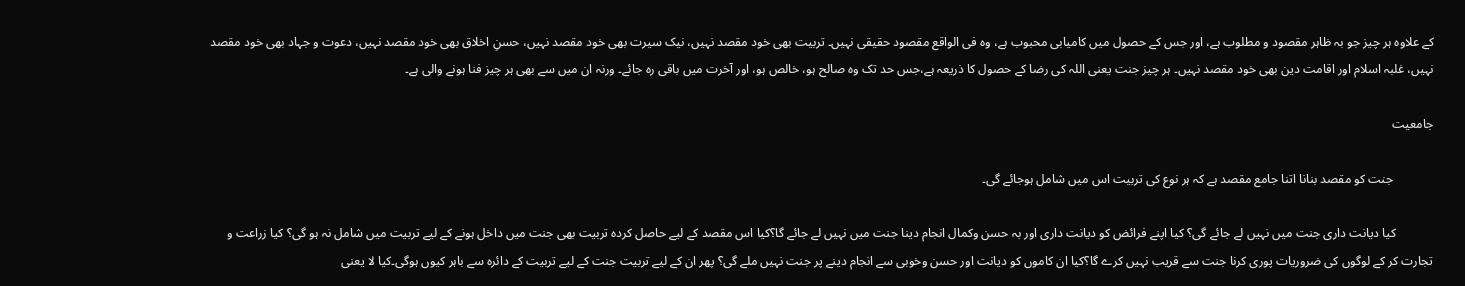کے علاوہ ہر چیز جو بہ ظاہر مقصود و مطلوب ہے، اور جس کے حصول میں کامیابی محبوب ہے، وہ فی الواقع مقصود حقیقی نہیں۔ تربیت بھی خود مقصد نہیں، نیک سیرت بھی خود مقصد نہیں، حسنِ اخلاق بھی خود مقصد نہیں، دعوت و جہاد بھی خود مقصد نہیں، غلبہ اسلام اور اقامت دین بھی خود مقصد نہیں۔ ہر چیز جنت یعنی اللہ کی رضا کے حصول کا ذریعہ ہے،جس حد تک وہ صالح ہو، خالص ہو، اور آخرت میں باقی رہ جائے۔ ورنہ ان میں سے بھی ہر چیز فنا ہونے والی ہے۔

جامعیت

             جنت کو مقصد بنانا اتنا جامع مقصد ہے کہ ہر نوع کی تربیت اس میں شامل ہوجائے گی۔

            کیا دیانت داری جنت میں نہیں لے جائے گی؟ کیا اپنے فرائض کو دیانت داری اور بہ حسن وکمال انجام دینا جنت میں نہیں لے جائے گا؟کیا اس مقصد کے لیے حاصل کردہ تربیت بھی جنت میں داخل ہونے کے لیے تربیت میں شامل نہ ہو گی؟ کیا زراعت و تجارت کر کے لوگوں کی ضروریات پوری کرنا جنت سے قریب نہیں کرے گا؟کیا ان کاموں کو دیانت اور حسن وخوبی سے انجام دینے پر جنت نہیں ملے گی؟ پھر ان کے لیے تربیت جنت کے لیے تربیت کے دائرہ سے باہر کیوں ہوگی۔کیا لا یعنی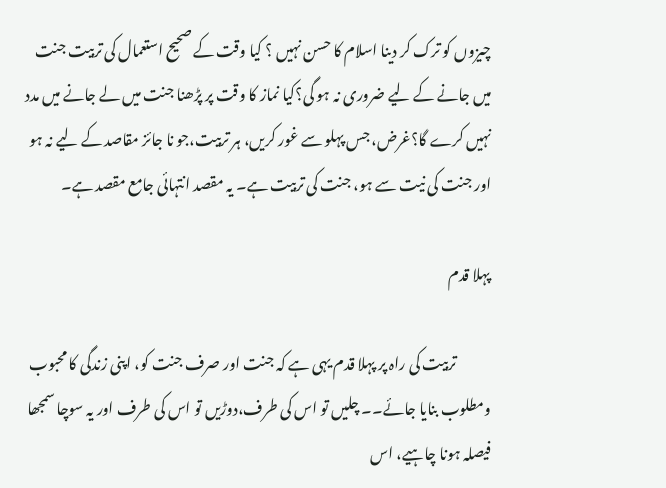چیزوں کو ترک کر دینا اسلام کا حسن نہیں ؟ کیا وقت کے صحیح استعمال کی تربیت جنت میں جانے کے لیے ضروری نہ ہو گی؟کیا نماز کا وقت پر پڑھنا جنت میں لے جانے میں مدد نہیں کرے گا؟غرض، جس پہلو سے غور کریں، ہر تربیت،جو نا جائز مقاصد کے لیے نہ ہو اور جنت کی نیت سے ہو، جنت کی تربیت ہے۔ یہ مقصد انتہائی جامع مقصد ہے۔

پہلا قدم

            تربیت کی راہ پر پہلا قدم یہی ہے کہ جنت اور صرف جنت کو، اپنی زندگی کا محبوب ومطلوب بنایا جائے۔۔ چلیں تو اس کی طرف،دوڑیں تو اس کی طرف اور یہ سوچا سمجھا فیصلہ ہونا چاہیے، اس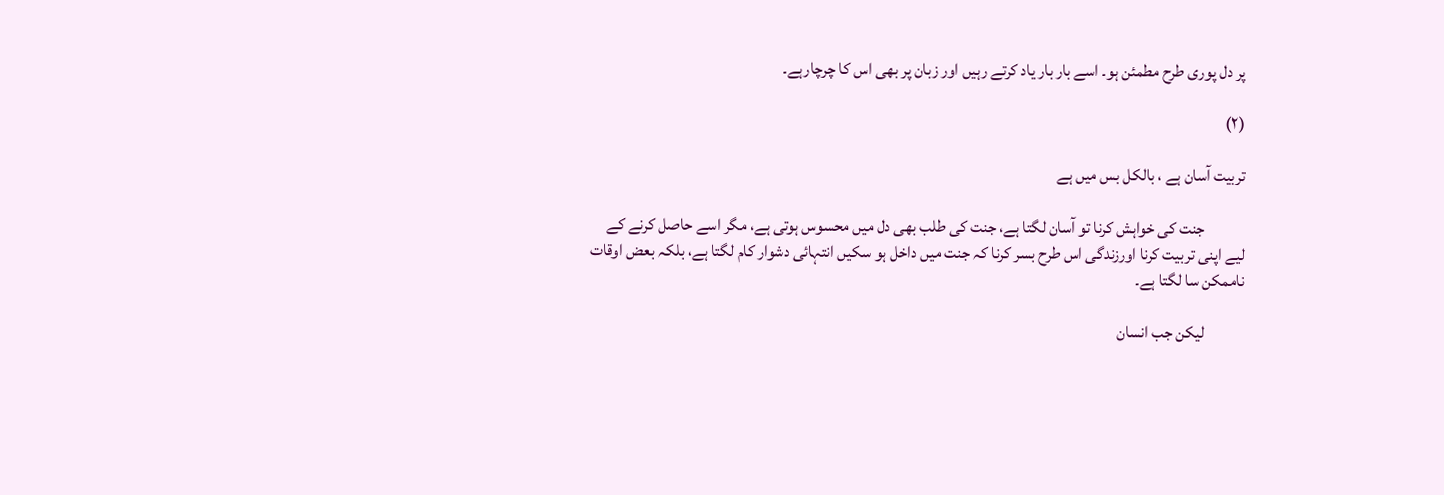پر دل پوری طرح مطمئن ہو۔ اسے بار بار یاد کرتے رہیں اور زبان پر بھی اس کا چرچارہے۔

(۲)

تربیت آسان ہے ، بالکل بس میں ہے

            جنت کی خواہش کرنا تو آسان لگتا ہے، جنت کی طلب بھی دل میں محسوس ہوتی ہے، مگر اسے حاصل کرنے کے لیے اپنی تربیت کرنا اورزندگی اس طرح بسر کرنا کہ جنت میں داخل ہو سکیں انتہائی دشوار کام لگتا ہے، بلکہ بعض اوقات ناممکن سا لگتا ہے۔

            لیکن جب انسان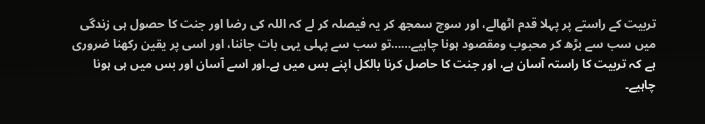تربیت کے راستے پر پہلا قدم اٹھالے، اور سوچ سمجھ کر یہ فیصلہ کر لے کہ اللہ کی رضا اور جنت کا حصول ہی زندگی میں سب سے بڑھ کر محبوب ومقصود ہونا چاہیے……تو سب سے پہلی یہی بات جاننا، اور اسی پر یقین رکھنا ضروری ہے کہ تربیت کا راستہ آسان ہے، اور جنت کا حاصل کرنا بالکل اپنے بس میں ہے۔اور اسے آسان اور بس میں ہی ہونا چاہیے۔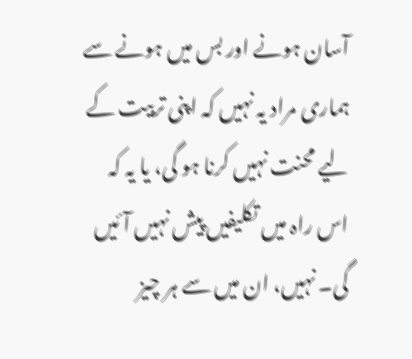آسان ہونے اور بس میں ہونے سے ہماری مراد یہ نہیں کہ اپنی تربیت کے لیے محنت نہیں کرنا ہو گی، یا یہ کہ اس راہ میں تکلیفیں پیش نہیں آئیں گی۔ نہیں، ان میں سے ہر چیز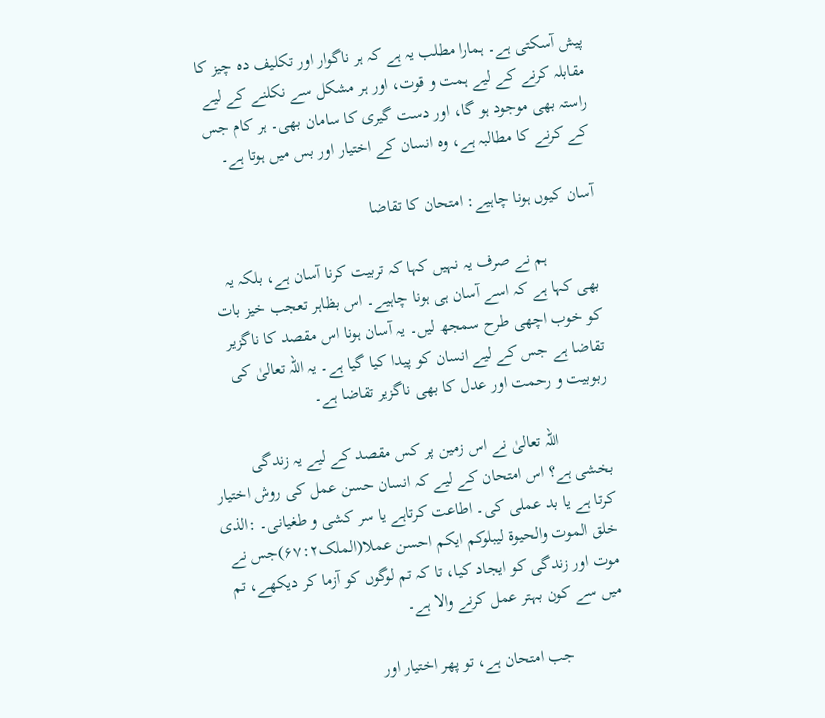پیش آسکتی ہے۔ ہمارا مطلب یہ ہے کہ ہر ناگوار اور تکلیف دہ چیز کا مقابلہ کرنے کے لیے ہمت و قوت، اور ہر مشکل سے نکلنے کے لیے راستہ بھی موجود ہو گا، اور دست گیری کا سامان بھی۔ ہر کام جس کے کرنے کا مطالبہ ہے، وہ انسان کے اختیار اور بس میں ہوتا ہے۔

آسان کیوں ہونا چاہیے: امتحان کا تقاضا

            ہم نے صرف یہ نہیں کہا کہ تربیت کرنا آسان ہے، بلکہ یہ بھی کہا ہے کہ اسے آسان ہی ہونا چاہیے۔ اس بظاہر تعجب خیز بات کو خوب اچھی طرح سمجھ لیں۔ یہ آسان ہونا اس مقصد کا ناگزیر تقاضا ہے جس کے لیے انسان کو پیدا کیا گیا ہے۔ یہ اللہ تعالیٰ کی ربوبیت و رحمت اور عدل کا بھی ناگزیر تقاضا ہے۔

            اللہ تعالیٰ نے اس زمین پر کس مقصد کے لیے یہ زندگی بخشی ہے؟ اس امتحان کے لیے کہ انسان حسن عمل کی روش اختیار کرتا ہے یا بد عملی کی۔ اطاعت کرتاہے یا سر کشی و طغیانی۔ :الذی خلق الموت والحیوۃ لیبلوکم ایکم احسن عملا(الملک۶۷:۲)جس نے موت اور زندگی کو ایجاد کیا، تا کہ تم لوگوں کو آزما کر دیکھے، تم میں سے کون بہتر عمل کرنے والا ہے۔

            جب امتحان ہے، تو پھر اختیار اور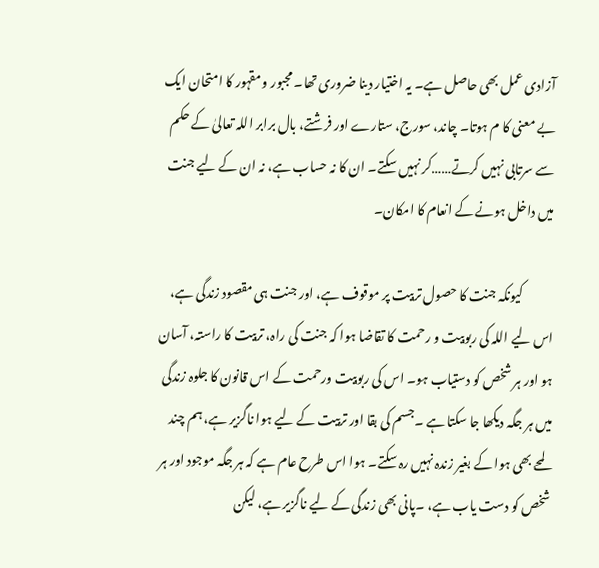آزادی عمل بھی حاصل ہے۔ یہ اختیار دینا ضروری تھا۔ مجبور و مقہور کا امتحان ایک بے معنی کا م ہوتا۔ چاند، سورج، ستارے اور فرشتے، بال برابر اللہ تعالیٰ کے حکم سے سرتابی نہیں کرتے……کر نہیں سکتے۔ ان کا نہ حساب ہے، نہ ان کے لیے جنت میں داخل ہونے کے انعام کا امکان۔

            کیونکہ جنت کا حصول تربیت پر موقوف ہے، اور جنت ہی مقصود زندگی ہے، اس لیے اللہ کی ربوبیت و رحمت کا تقاضا ہوا کہ جنت کی راہ، تربیت کا راستہ، آسان ہو اور ہر شخص کو دستیاب ہو۔ اس کی ربوبیت ورحمت کے اس قانون کا جلوہ زندگی میں ہر جگہ دیکھا جا سکتا ہے ۔جسم کی بقا اور تربیت کے لیے ہوا ناگزیر ہے، ہم چند لمحے بھی ہوا کے بغیر زندہ نہیں رہ سکتے۔ ہوا اس طرح عام ہے کہ ہر جگہ موجود اور ہر شخص کو دست یاب ہے، ۔پانی بھی زندگی کے لیے ناگزیر ہے، لیکن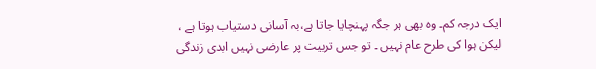ایک درجہ کم۔ وہ بھی ہر جگہ پہنچایا جاتا ہے،بہ آسانی دستیاب ہوتا ہے ، لیکن ہوا کی طرح عام نہیں ۔ تو جس تربیت پر عارضی نہیں ابدی زندگی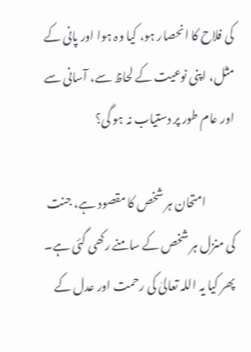کی فلاح کا انحصار ہو، کیا وہ ہوا اور پانی کے مثل، اپنی نوعیت کے لحاظ سے، آسانی سے اور عام طور پر دستیاب نہ ہو گی؟

            امتحان ہر شخص کا مقصود ہے، جنت کی منزل ہر شخص کے سامنے رکھی گئی ہے۔ پھر کیا یہ اللہ تعالیٰ کی رحمت اور عدل کے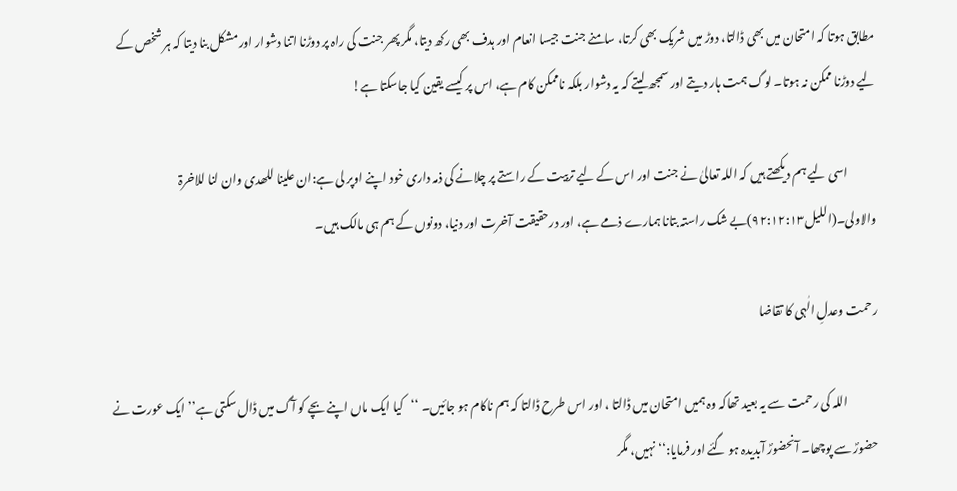مطابق ہوتا کہ امتحان میں بھی ڈالتا، دوڑ میں شریک بھی کرتا، سامنے جنت جیسا انعام اور ہدف بھی رکھ دیتا، مگر پھر جنت کی راہ پر دوڑنا اتنا دشوار اور مشکل بنا دیتا کہ ہر شخص کے لیے دوڑنا ممکن نہ ہوتا۔ لوگ ہمت ہار دیتے اور سمجھ لیتے کہ یہ دشوار بلکہ ناممکن کام ہے، اس پر کیسے یقین کیا جاسکتا ہے!

            اسی لیے ہم دیکھتے ہیں کہ اللہ تعالیٰ نے جنت اور اس کے لیے تربیت کے راستے پر چلانے کی ذمہ داری خود اپنے اوپر لی ہے:ان علینا للھدی وان لنا للاخرۃ والاولی۔(اللیل۹۲:۱۲:۱۳)بے شک راستہ بتانا ہمارے ذمے ہے، اور درحقیقت آخرت اور دنیا، دونوں کے ہم ہی مالک ہیں۔

رحمت وعدلِ الٰہی کا تقاضا

             اللہ کی رحمت سے یہ بعید تھاکہ وہ ہمیں امتحان میں ڈالتا ، اور اس طرح ڈالتا کہ ہم ناکام ہو جائیں۔ ‘‘کیا ایک ماں اپنے بچے کو آگ میں ڈال سکتی ہے’’ ایک عورت نے حضورؐ سے پوچھا۔ آنحضورؐ آبدیدہ ہو گئے اور فرمایا:‘‘نہیں، مگر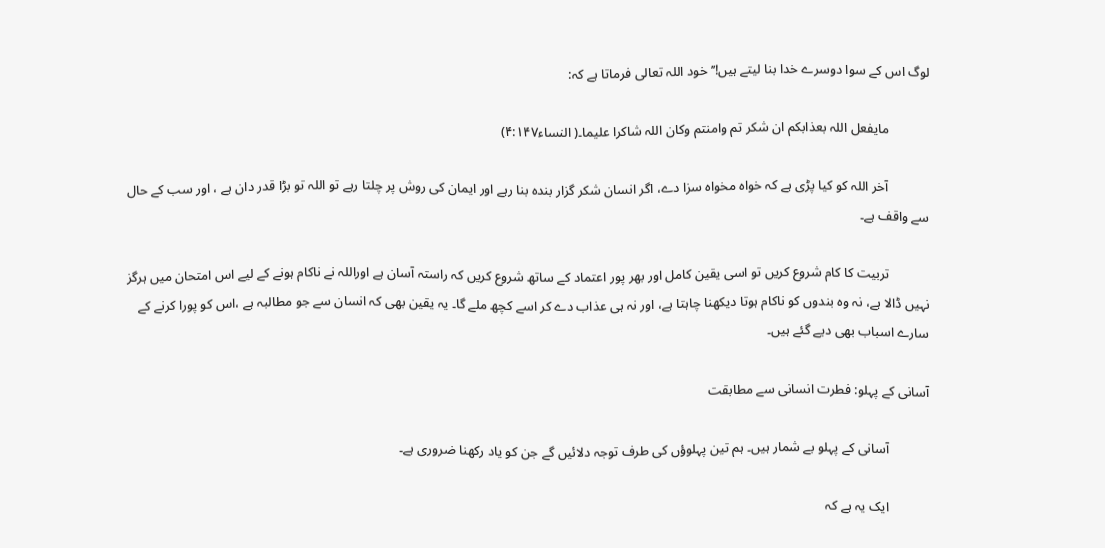لوگ اس کے سوا دوسرے خدا بنا لیتے ہیں!’’ خود اللہ تعالی فرماتا ہے کہ:

            مایفعل اللہ بعذابکم ان شکر تم وامنتم وکان اللہ شاکرا علیما۔( النساء۴:۱۴۷)

            آخر اللہ کو کیا پڑی ہے کہ خواہ مخواہ سزا دے، اگر انسان شکر گزار بندہ بنا رہے اور ایمان کی روش پر چلتا رہے تو اللہ تو بڑا قدر دان ہے ، اور سب کے حال سے واقف ہے۔

            تربیت کا کام شروع کریں تو اسی یقین کامل اور بھر پور اعتماد کے ساتھ شروع کریں کہ راستہ آسان ہے اوراللہ نے ناکام ہونے کے لیے اس امتحان میں ہرگز نہیں ڈالا ہے، نہ وہ بندوں کو ناکام ہوتا دیکھنا چاہتا ہے، اور نہ ہی عذاب دے کر اسے کچھ ملے گا۔ یہ یقین بھی کہ انسان سے جو مطالبہ ہے ،اس کو پورا کرنے کے سارے اسباب بھی دیے گئے ہیں۔

آسانی کے پہلو: فطرت انسانی سے مطابقت

            آسانی کے پہلو بے شمار ہیں۔ ہم تین پہلوؤں کی طرف توجہ دلائیں گے جن کو یاد رکھنا ضروری ہے۔

            ایک یہ ہے کہ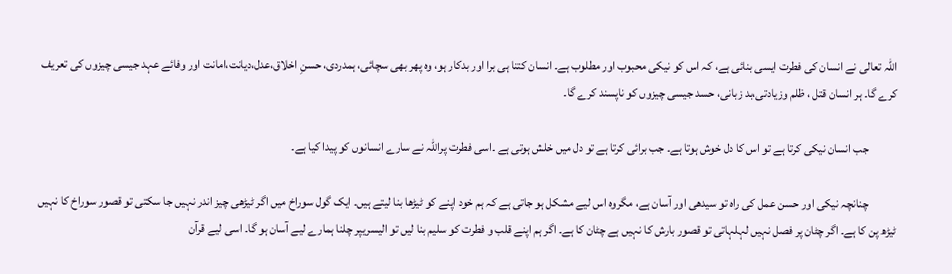اللہ تعالی نے انسان کی فطرت ایسی بنائی ہے، کہ اس کو نیکی محبوب اور مطلوب ہے۔ انسان کتنا ہی برا اور بدکار ہو، وہ پھر بھی سچائی، ہمدردی، حسنِ اخلاق،عدل،دیانت،امانت اور وفائے عہد جیسی چیزوں کی تعریف کرے گا۔ ہر انسان قتل ، ظلم وزیادتی،بد زبانی، حسد جیسی چیزوں کو ناپسند کرے گا۔

            جب انسان نیکی کرتا ہے تو اس کا دل خوش ہوتا ہے۔ جب برائی کرتا ہے تو دل میں خلش ہوتی ہے ۔اسی فطرت پراللہ نے سارے انسانوں کو پیدا کیا ہے۔

            چنانچہ نیکی اور حسن عمل کی راہ تو سیدھی اور آسان ہے، مگروہ اس لیے مشکل ہو جاتی ہے کہ ہم خود اپنے کو ٹیڑھا بنا لیتے ہیں۔ ایک گول سوراخ میں اگر ٹیڑھی چیز اندر نہیں جا سکتی تو قصور سوراخ کا نہیں ٹیڑھ پن کا ہے۔ اگر چٹان پر فصل نہیں لہلہاتی تو قصور بارش کا نہیں ہے چٹان کا ہے۔ اگر ہم اپنے قلب و فطرت کو سلیم بنا لیں تو الیسریپر چلنا ہمارے لیے آسان ہو گا۔ اسی لیے قرآن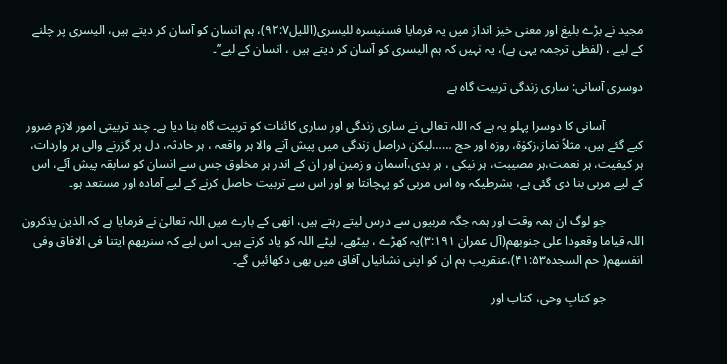مجید نے بڑے بلیغ اور معنی خیز انداز میں یہ فرمایا فسنیسرہ للیسری(اللیل۹۲:۷)، ہم انسان کو آسان کر دیتے ہیں، الیسری پر چلنے کے لیے ، (لفظی ترجمہ یہی ہے)، یہ نہیں کہ ہم الیسری کو آسان کر دیتے ہیں ، انسان کے لیے’’۔

دوسری آسانی: ساری زندگی تربیت گاہ ہے

            آسانی کا دوسرا پہلو یہ ہے کہ اللہ تعالی نے ساری زندگی اور ساری کائنات کو تربیت گاہ بنا دیا ہے۔ چند تربیتی امور لازم ضرور کیے گئے ہیں، مثلاً نماز،زکوٰۃ، روزہ اور حج ……لیکن دراصل زندگی میں پیش آنے والا ہر واقعہ ، ہر حادثہ، دل پر گزرنے والی ہر واردات، ہر کیفیت، ہر نعمت،ہر مصیبت، ہر نیکی ، ہر بدی،آسمان و زمین اور ان کے اندر ہر مخلوق جس سے انسان کو سابقہ پیش آئے، اس کے لیے مربی بنا دی گئی ہے، بشرطیکہ وہ اس مربی کو پہچانتا ہو اور اس سے تربیت حاصل کرنے کے لیے آمادہ اور مستعد ہو۔

            جو لوگ ان ہمہ وقت اور ہمہ جگہ مربیوں سے درس لیتے رہتے ہیں، انھی کے بارے میں اللہ تعالیٰ نے فرمایا ہے کہ الذین یذکرون اللہ قیاما وقعودا علی جنوبھم(آل عمران ۳:۱۹۱)یہ کھڑے ، بیٹھے، لیٹے اللہ کو یاد کرتے ہیں۔ اس لیے کہ سنریھم ایتنا فی الافاق وفی انفسھم( حم السجدہ۴۱:۵۳)،عنقریب ہم ان کو اپنی نشانیاں آفاق میں بھی دکھائیں گے۔

            جو کتابِ وحی، کتاب اور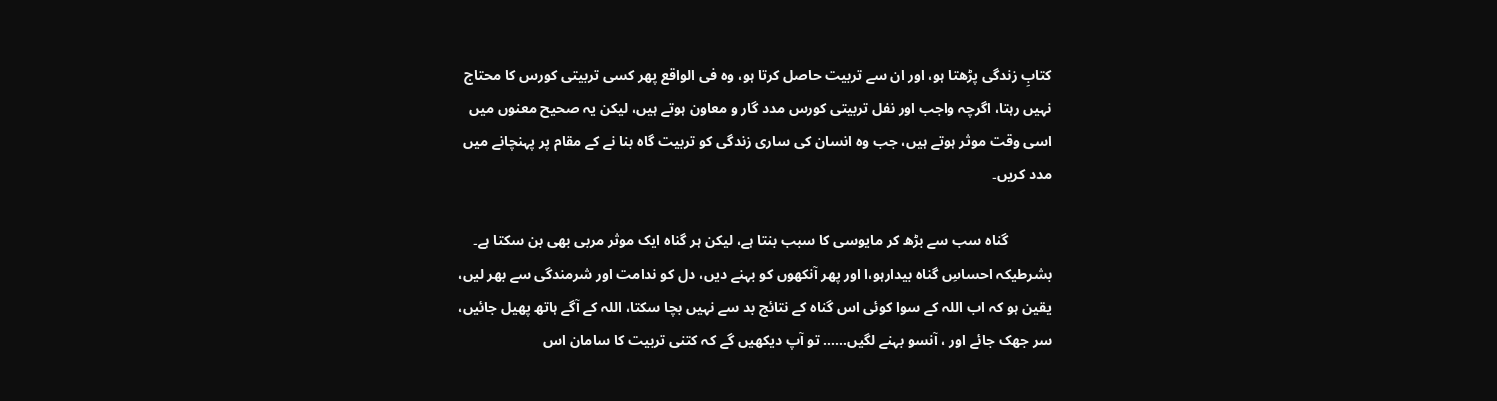کتابِ زندگی پڑھتا ہو، اور ان سے تربیت حاصل کرتا ہو، وہ فی الواقع پھر کسی تربیتی کورس کا محتاج نہیں رہتا، اگرچہ واجب اور نفل تربیتی کورس مدد گار و معاون ہوتے ہیں، لیکن یہ صحیح معنوں میں اسی وقت موثر ہوتے ہیں، جب وہ انسان کی ساری زندگی کو تربیت گاہ بنا نے کے مقام پر پہنچانے میں مدد کریں۔

            گناہ سب سے بڑھ کر مایوسی کا سبب بنتا ہے، لیکن ہر گناہ ایک موثر مربی بھی بن سکتا ہے۔ بشرطیکہ احساسِ گناہ بیدارہو،ا اور پھر آنکھوں کو بہنے دیں، دل کو ندامت اور شرمندگی سے بھر لیں، یقین ہو کہ اب اللہ کے سوا کوئی اس گناہ کے نتائج بد سے نہیں بچا سکتا، اللہ کے آگے ہاتھ پھیل جائیں، سر جھک جائے اور ، آنسو بہنے لگیں…… تو آپ دیکھیں گے کہ کتنی تربیت کا سامان اس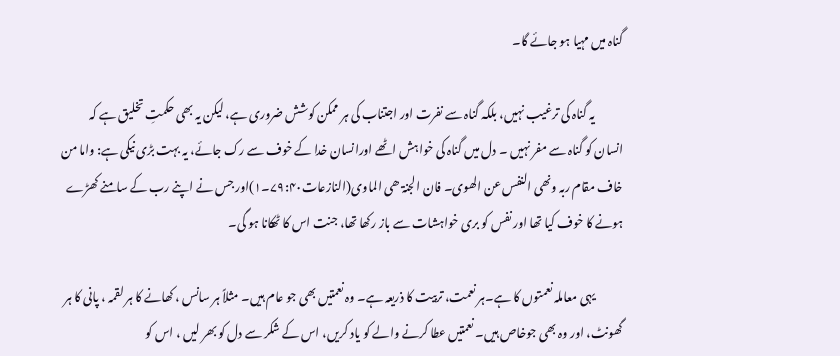گناہ میں مہیا ہو جائے گا۔

            یہ گناہ کی ترغیب نہیں، بلکہ گناہ سے نفرت اور اجتناب کی ہر ممکن کوشش ضروری ہے، لیکن یہ بھی حکمتِ تخلیق ہے کہ انسان کو گناہ سے مفر نہیں ۔ دل میں گناہ کی خواہش اٹھے اورانسان خدا کے خوف سے رک جائے، یہ بہت بڑی نیکی ہے: واما من خاف مقام ربہ ونھی النفس عن الھوی۔ فان الجنۃ ھی الماوی(النازعات۷۹:۴۰۔۱)اور جس نے اپنے رب کے سامنے کھڑے ہونے کا خوف کیا تھا اور نفس کو بری خواہشات سے باز رکھا تھا، جنت اس کا ٹھکانا ہو گی۔

            یہی معاملہ نعمتوں کا ہے۔ہر نعمت، تربیت کا ذریعہ ہے۔ وہ نعمتیں بھی جو عام ہیں۔ مثلاً ہر سانس ، کھانے کا ہر لقمہ ، پانی کا ہر گھونٹ، اور وہ بھی جوخاص ہیں۔ نعمتیں عطا کرنے والے کو یاد کریں، اس کے شکر سے دل کو بھر لیں ، اس کو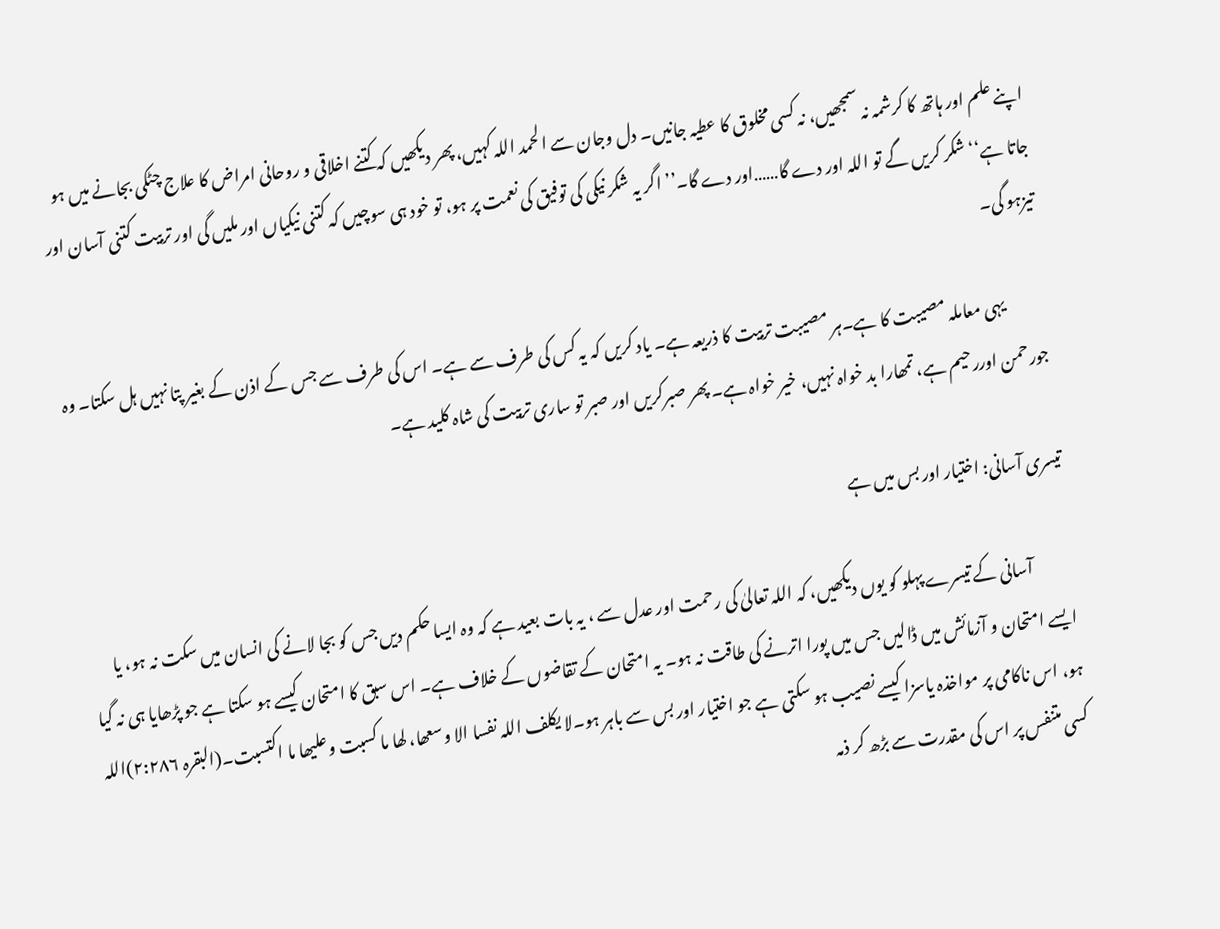اپنے علم اور ہاتھ کا کرشمہ نہ سمجھیں، نہ کسی مخلوق کا عطیہ جانیں۔ دل وجان سے الحمد اللہ کہیں، پھر دیکھیں کہ کتنے اخلاقی و روحانی امراض کا علاج چٹکی بجانے میں ہو جاتا ہے‘‘شکر کریں گے تو اللہ اور دے گا……اور دے گا۔’’ اگر یہ شکر نیکی کی توفیق کی نعمت پر ہو، تو خود ہی سوچیں کہ کتنی نیکیاں اور ملیں گی اور تربیت کتنی آسان اور تیزہو گی۔

            یہی معاملہ مصیبت کا ہے۔ہر مصیبت تربیت کا ذریعہ ہے۔ یاد کریں کہ یہ کس کی طرف سے ہے۔ اس کی طرف سے جس کے اذن کے بغیر پتا نہیں ہل سکتا۔ وہ جورحمن اوررحیم ہے، تمھارا بد خواہ نہیں، خیر خواہ ہے۔ پھر صبرکریں اور صبر تو ساری تربیت کی شاہ کلید ہے۔

تیسری آسانی: اختیار اور بس میں ہے

            آسانی کے تیسرے پہلو کو یوں دیکھیں، کہ اللہ تعالیٰ کی رحمت اور عدل سے ، یہ بات بعید ہے کہ وہ ایسا حکم دیں جس کو بجا لانے کی انسان میں سکت نہ ہو، یا ایسے امتحان و آزمائش میں ڈالیں جس میں پورا اترنے کی طاقت نہ ہو۔ یہ امتحان کے تقاضوں کے خلاف ہے۔ اس سبق کا امتحان کیسے ہو سکتا ہے جو پڑھایا ہی نہ گیا ہو، اس ناکامی پر مواخذہ یاسزا کیسے نصیب ہو سکتی ہے جو اختیار اور بس سے باہر ہو۔لا یکلف اللہ نفسا الا وسعھا، لھا ما کسبت وعلیھا ما اکتسبت۔(البقرہ ۲:۲۸۶)اللہ کسی متنفس پر اس کی مقدرت سے بڑھ کر ذمہ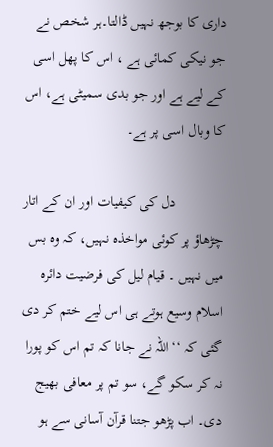داری کا بوجھ نہیں ڈالتا۔ہر شخص نے جو نیکی کمائی ہے ، اس کا پھل اسی کے لیے ہے اور جو بدی سمیٹی ہے، اس کا وبال اسی پر ہے۔

             دل کی کیفیات اور ان کے اتار چڑھاؤ پر کوئی مواخذہ نہیں، کہ وہ بس میں نہیں ۔ قیام لیل کی فرضیت دائرہ اسلام وسیع ہوتے ہی اس لیے ختم کر دی گئی کہ ‘‘ اللہ نے جانا کہ تم اس کو پورا نہ کر سکو گے، سو تم پر معافی بھیج دی۔ اب پڑھو جتنا قرآن آسانی سے ہو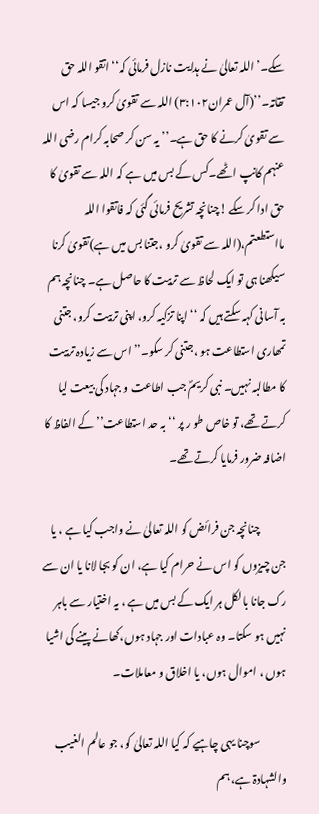سکے۔’اللہ تعالیٰ نے ہدایت نازل فرمائی کہ‘‘اتقو اللہ حق تقاتہ۔’’(آل عمران۳:۱۰۲) اللہ سے تقویٰ کرو جیسا کہ اس سے تقویٰ کرنے کا حق ہے۔’’ یہ سن کر صحابہ کرام رضی اللہ عنہم کانپ اٹھے۔کس کے بس میں ہے کہ اللہ سے تقویٰ کا حق ادا کر سکے !چنانچہ تشریح فرمائی گئی کہ فاتقوا اللہ مااستطعتم،(اللہ سے تقویٰ کرو ،جتنا بس میں ہے)تقویٰ کرنا سیکھنا ہی تو ایک لحاظ سے تربیت کا حاصل ہے۔ چنانچہ ہم بہ آسانی کہہ سکتے ہیں کہ ‘‘اپنا تزکیہ کرو، اپنی تربیت کرو، جتنی تمھاری استطاعت ہو ،جتنی کر سکو۔’’ اس سے زیادہ تربیت کا مطالبہ نہیں۔ نبی کریمؐ جب اطاعت و جہاد کی بیعت لیا کرتے تھے، تو خاص طو ر پر ‘‘ بہ حد استطاعت’’ کے الفاظ کا اضافہ ضرور فرمایا کرتے تھے۔

            چنانچہ جن فرائض کو اللہ تعالیٰ نے واجب کیا ہے ، یا جن چیزوں کو اس نے حرام کیا ہے، ان کو بجا لانا یا ان سے رک جانا بالکل ہر ایک کے بس میں ہے ، یہ اختیار سے باہر نہیں ہو سکتا۔ وہ عبادات اور جہاد ہوں،کھانے پینے کی اشیا ہوں ، اموال ہوں، یا اخلاق و معاملات۔

            سوچنا یہی چاہیے کہ کیا اللہ تعالیٰ کو، جو عالم الغیب والشہادۃ ہے، ہم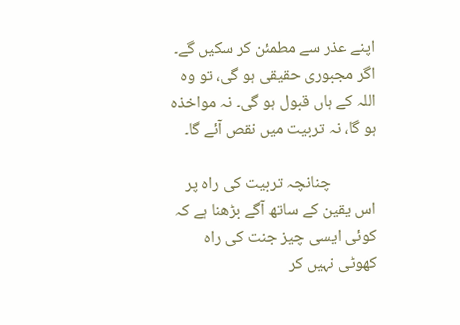اپنے عذر سے مطمئن کر سکیں گے۔ اگر مجبوری حقیقی ہو گی، تو وہ اللہ کے ہاں قبول ہو گی۔ نہ مواخذہ ہو گا، نہ تربیت میں نقص آئے گا۔

            چنانچہ تربیت کی راہ پر اس یقین کے ساتھ آگے بڑھنا ہے کہ کوئی ایسی چیز جنت کی راہ کھوٹی نہیں کر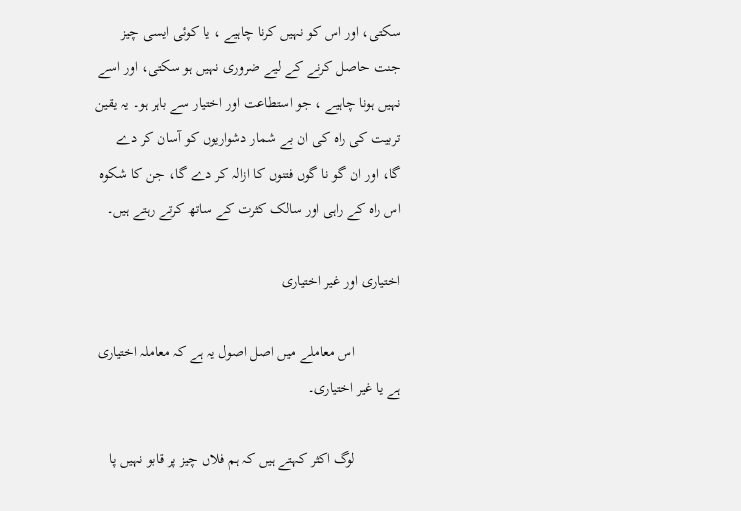سکتی، اور اس کو نہیں کرنا چاہیے ، یا کوئی ایسی چیز جنت حاصل کرنے کے لیے ضروری نہیں ہو سکتی، اور اسے نہیں ہونا چاہیے ، جو استطاعت اور اختیار سے باہر ہو۔ یہ یقین تربیت کی راہ کی ان بے شمار دشواریوں کو آسان کر دے گا، اور ان گو نا گوں فتنوں کا ازالہ کر دے گا، جن کا شکوہ اس راہ کے راہی اور سالک کثرت کے ساتھ کرتے رہتے ہیں۔

اختیاری اور غیر اختیاری

            اس معاملے میں اصل اصول یہ ہے کہ معاملہ اختیاری ہے یا غیر اختیاری۔

            لوگ اکثر کہتے ہیں کہ ہم فلاں چیز پر قابو نہیں پا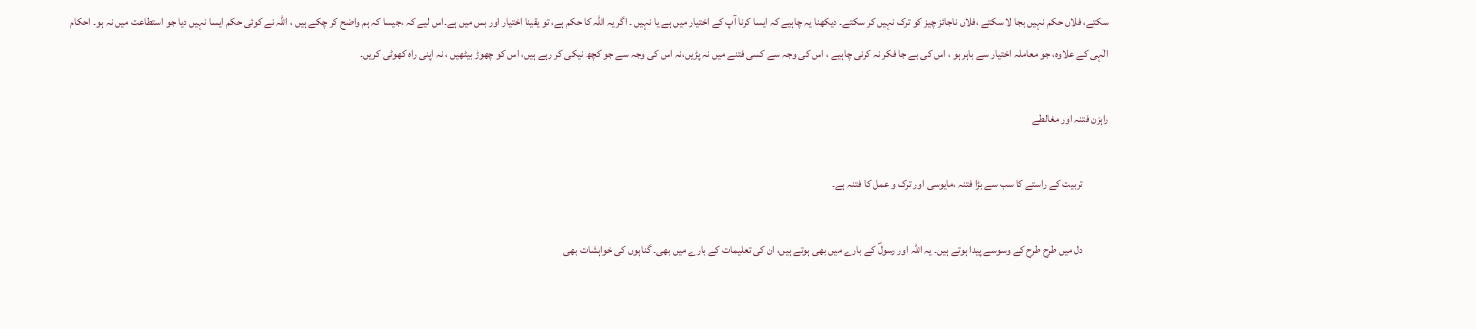سکتے، فلاں حکم نہیں بجا لا سکتے ،فلاں ناجائز چیز کو ترک نہیں کر سکتے۔ دیکھنا یہ چاہیے کہ ایسا کرنا آپ کے اختیار میں ہے یا نہیں ۔ اگر یہ اللہ کا حکم ہے، تو یقینا اختیار اور بس میں ہے۔اس لیے کہ ،جیسا کہ ہم واضح کر چکے ہیں ، اللہ نے کوئی حکم ایسا نہیں دیا جو استطاعت میں نہ ہو۔ احکام الٰہی کے علاوہ، جو معاملہ اختیار سے باہر ہو ، اس کی بے جا فکر نہ کرنی چاہیے ، اس کی وجہ سے کسی فتنے میں نہ پڑیں،نہ اس کی وجہ سے جو کچھ نیکی کر رہے ہیں، اس کو چھوڑ بیٹھیں ، نہ اپنی راہ کھوٹی کریں۔

راہزن فتنہ اور مغالطے

            تربیت کے راستے کا سب سے بڑا فتنہ ،مایوسی اور ترک و عمل کا فتنہ ہے۔

            دل میں طرح طرح کے وسوسے پیدا ہوتے ہیں۔ یہ اللہ اور رسولؐ کے بارے میں بھی ہوتے ہیں، ان کی تعلیمات کے بارے میں بھی۔ گناہوں کی خواہشات بھی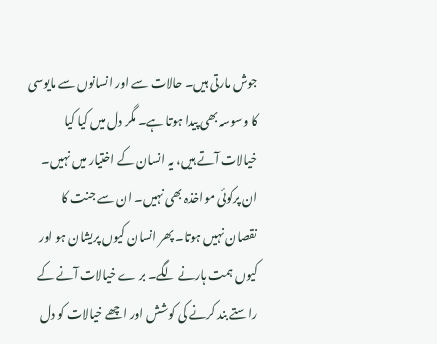جوش مارتی ہیں۔ حالات سے اور انسانوں سے مایوسی کا وسوسہ بھی پیدا ہوتا ہے۔ مگر دل میں کیا کیا خیالات آتے ہیں، یہ انسان کے اختیار میں نہیں۔ ان پرکوئی مواخذہ بھی نہیں۔ ان سے جنت کا نقصان نہیں ہوتا۔ پھر انسان کیوں پریشان ہو اور کیوں ہمت ہارنے لگے۔ بر ے خیالات آنے کے راستے بند کرنے کی کوشش اور اچھے خیالات کو دل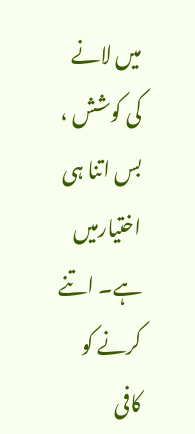میں لانے کی کوشش ، بس اتنا ہی اختیارمیں ہے۔ اتنے کرنے کو کافی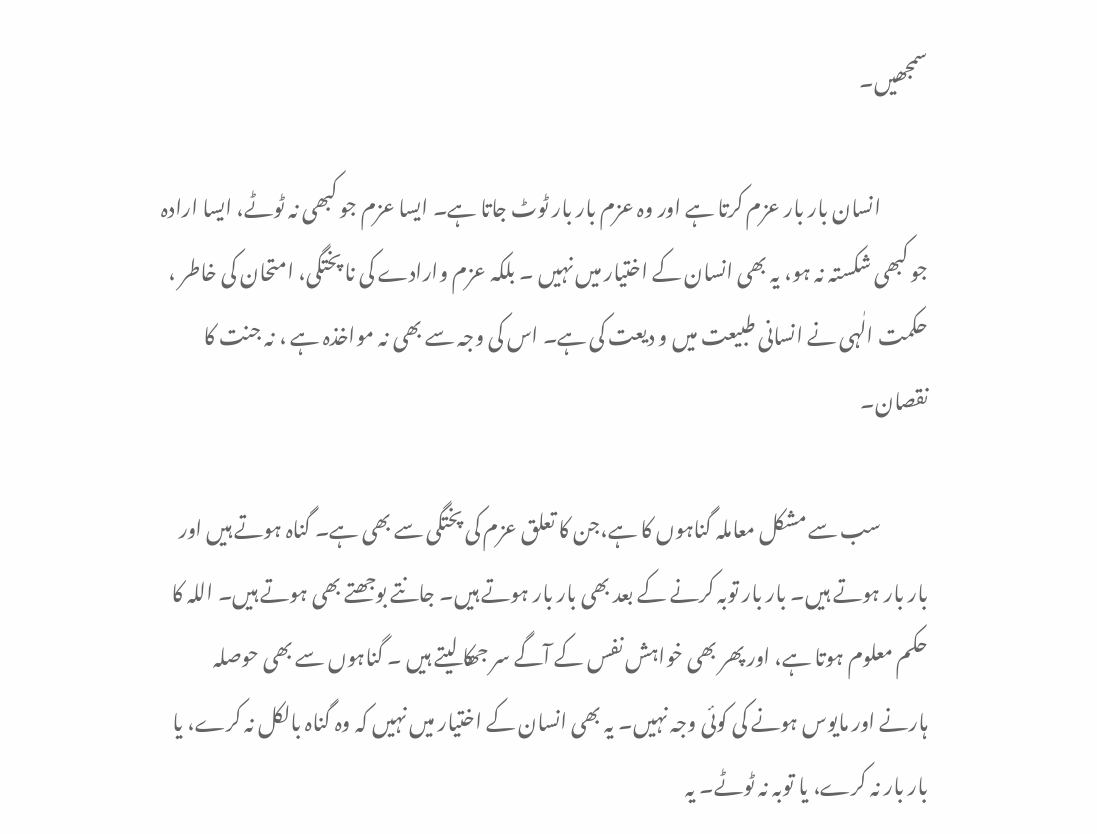سمجھیں۔

            انسان بار بار عزم کرتا ہے اور وہ عزم بار بار ٹوٹ جاتا ہے۔ ایسا عزم جو کبھی نہ ٹوٹے، ایسا ارادہ جو کبھی شکستہ نہ ہو، یہ بھی انسان کے اختیار میں نہیں ۔ بلکہ عزم وارادے کی نا پختگی، امتحان کی خاطر ، حکمت الٰہی نے انسانی طبیعت میں و دیعت کی ہے۔ اس کی وجہ سے بھی نہ مواخذہ ہے ، نہ جنت کا نقصان۔

            سب سے مشکل معاملہ گناہوں کا ہے،جن کا تعلق عزم کی پختگی سے بھی ہے۔ گناہ ہوتے ہیں اور بار بار ہوتے ہیں۔ بار بار توبہ کرنے کے بعد بھی بار بار ہوتے ہیں۔ جانتے بوجھتے بھی ہوتے ہیں۔ اللہ کا حکم معلوم ہوتا ہے، اور پھر بھی خواہش نفس کے آگے سر جھکا لیتے ہیں ۔ گناہوں سے بھی حوصلہ ہارنے اور مایوس ہونے کی کوئی وجہ نہیں۔ یہ بھی انسان کے اختیار میں نہیں کہ وہ گناہ بالکل نہ کرے، یا بار بار نہ کرے، یا توبہ نہ ٹوٹے۔ یہ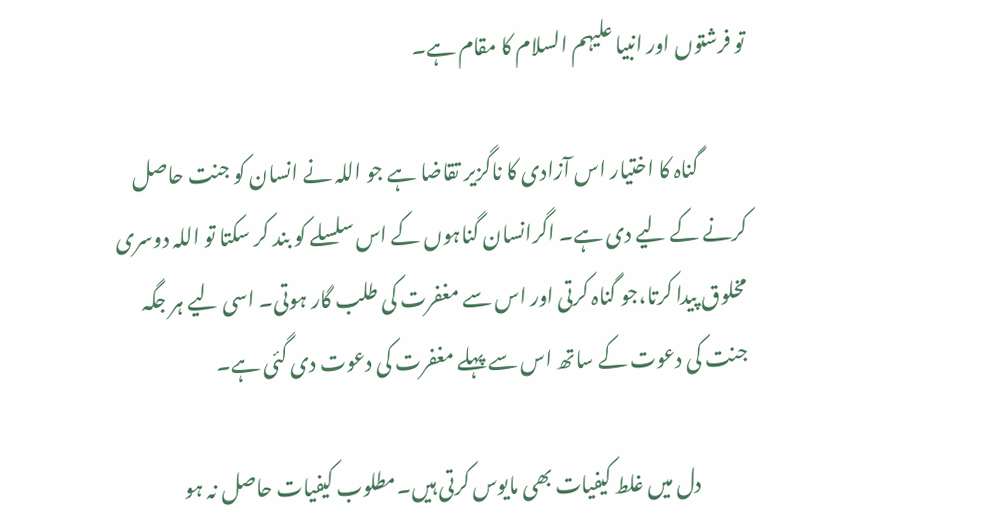تو فرشتوں اور انبیا علیہم السلام کا مقام ہے۔

            گناہ کا اختیار اس آزادی کا ناگزیر تقاضا ہے جو اللہ نے انسان کو جنت حاصل کرنے کے لیے دی ہے۔ اگرانسان گناہوں کے اس سلسلے کو بند کر سکتا تو اللہ دوسری مخلوق پیدا کرتا،جو گناہ کرتی اور اس سے مغفرت کی طلب گار ہوتی۔ اسی لیے ہر جگہ جنت کی دعوت کے ساتھ اس سے پہلے مغفرت کی دعوت دی گئی ہے۔

            دل میں غلط کیفیات بھی مایوس کرتی ہیں۔مطلوب کیفیات حاصل نہ ہو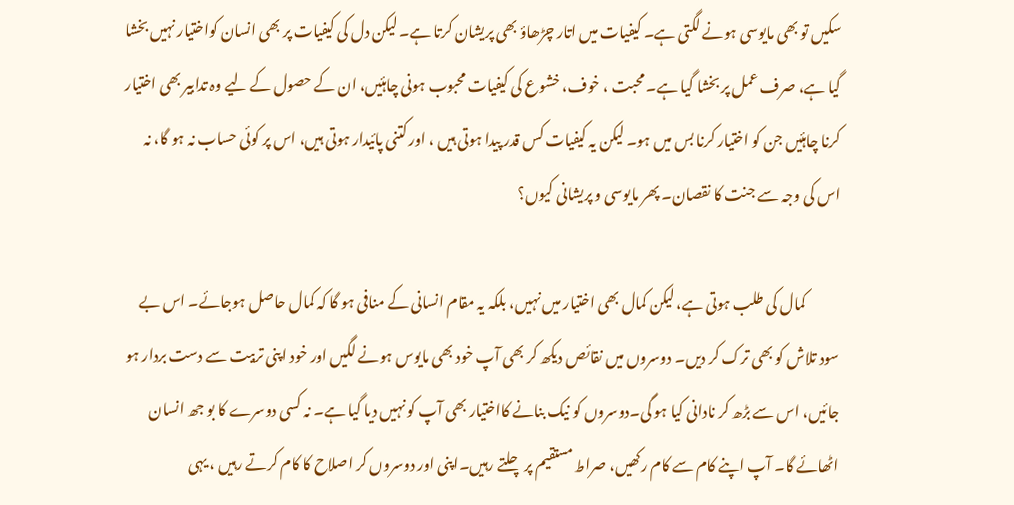سکیں تو بھی مایوسی ہونے لگتی ہے۔ کیفیات میں اتار چڑھاؤ بھی پریشان کرتا ہے۔ لیکن دل کی کیفیات پر بھی انسان کواختیار نہیں بخشا گیا ہے، صرف عمل پر بخشا گیا ہے۔ محبت ، خوف، خشوع کی کیفیات محبوب ہونی چاہئیں، ان کے حصول کے لیے وہ تدابیر بھی اختیار کرنا چاہئیں جن کو اختیار کرنا بس میں ہو۔ لیکن یہ کیفیات کس قدر پیدا ہوتی ہیں ، اور کتنی پائیدار ہوتی ہیں، اس پر کوئی حساب نہ ہو گا، نہ اس کی وجہ سے جنت کا نقصان۔ پھر مایوسی و پریشانی کیوں؟

            کمال کی طلب ہوتی ہے، لیکن کمال بھی اختیار میں نہیں، بلکہ یہ مقام انسانی کے منافی ہو گا کہ کمال حاصل ہوجائے۔ اس بے سود تلاش کو بھی ترک کر دیں۔ دوسروں میں نقائص دیکھ کر بھی آپ خود بھی مایوس ہونے لگیں اور خود اپنی تربیت سے دست بردار ہو جائیں، اس سے بڑھ کر نادانی کیا ہو گی۔دوسروں کو نیک بنانے کااختیار بھی آپ کو نہیں دیا گیا ہے۔ نہ کسی دوسرے کا بو جھ انسان اٹھائے گا۔ آپ اپنے کام سے کام رکھیں، صراط مستقیم پر چلتے رہیں۔اپنی اور دوسروں کر اصلاح کا کام کرتے رہیں ، یہی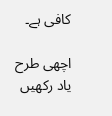کافی ہے۔

اچھی طرح یاد رکھیں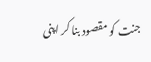جنت کو مقصود بنا کر اپنی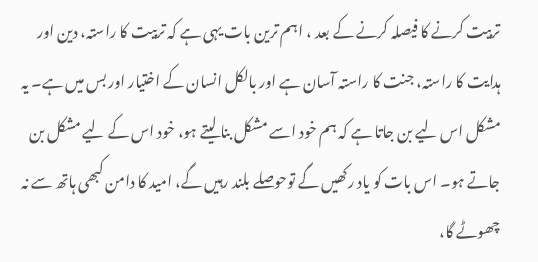تربیت کرنے کا فیصلہ کرنے کے بعد ، اہم ترین بات یہی ہے کہ تربیت کا راستہ، دین اور ہدایت کا راستہ، جنت کا راستہ آسان ہے اور بالکل انسان کے اختیار اور بس میں ہے۔ یہ مشکل اس لیے بن جاتا ہے کہ ہم خود اسے مشکل بنا لیتے ہو، خود اس کے لیے مشکل بن جاتے ہو۔ اس بات کو یاد رکھیں گے توحوصلے بلند رہیں گے، امید کا دامن کبھی ہاتھ سے نہ چھوٹے گا،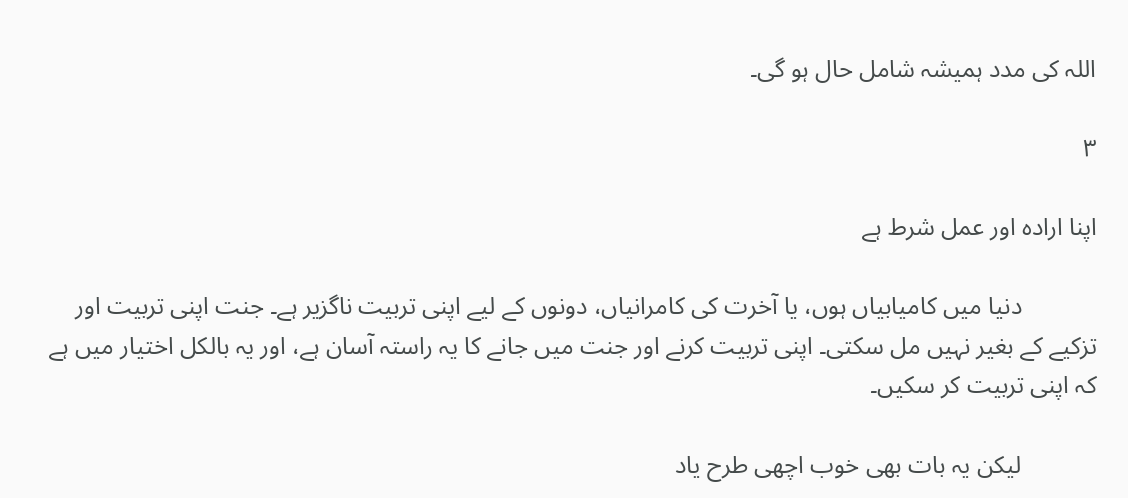اللہ کی مدد ہمیشہ شامل حال ہو گی۔

۳

اپنا ارادہ اور عمل شرط ہے

            دنیا میں کامیابیاں ہوں، یا آخرت کی کامرانیاں، دونوں کے لیے اپنی تربیت ناگزیر ہے۔ جنت اپنی تربیت اور تزکیے کے بغیر نہیں مل سکتی۔ اپنی تربیت کرنے اور جنت میں جانے کا یہ راستہ آسان ہے، اور یہ بالکل اختیار میں ہے کہ اپنی تربیت کر سکیں۔

            لیکن یہ بات بھی خوب اچھی طرح یاد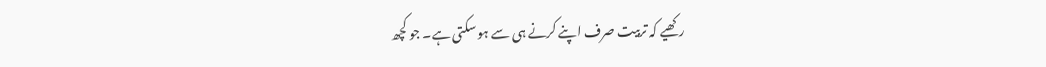رکھیے کہ تربیت صرف اپنے کرنے ہی سے ہو سکتی ہے۔ جو کچھ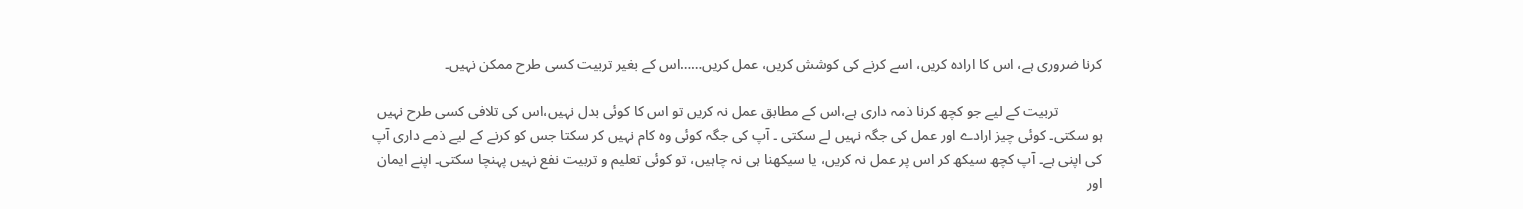کرنا ضروری ہے، اس کا ارادہ کریں، اسے کرنے کی کوشش کریں، عمل کریں……اس کے بغیر تربیت کسی طرح ممکن نہیں۔

            تربیت کے لیے جو کچھ کرنا ذمہ داری ہے،اس کے مطابق عمل نہ کریں تو اس کا کوئی بدل نہیں،اس کی تلافی کسی طرح نہیں ہو سکتی۔ کوئی چیز ارادے اور عمل کی جگہ نہیں لے سکتی ۔ آپ کی جگہ کوئی وہ کام نہیں کر سکتا جس کو کرنے کے لیے ذمے داری آپ کی اپنی ہے۔ آپ کچھ سیکھ کر اس پر عمل نہ کریں، یا سیکھنا ہی نہ چاہیں، تو کوئی تعلیم و تربیت نفع نہیں پہنچا سکتی۔ اپنے ایمان اور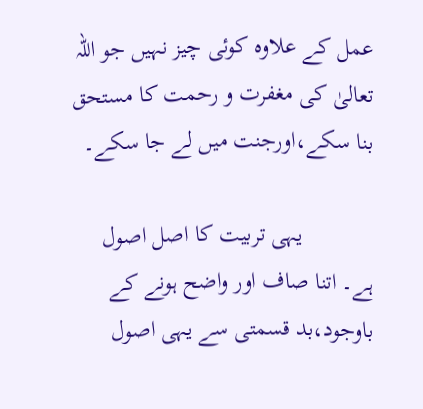عمل کے علاوہ کوئی چیز نہیں جو اللہ تعالیٰ کی مغفرت و رحمت کا مستحق بنا سکے،اورجنت میں لے جا سکے۔

            یہی تربیت کا اصل اصول ہے۔ اتنا صاف اور واضح ہونے کے باوجود،بد قسمتی سے یہی اصول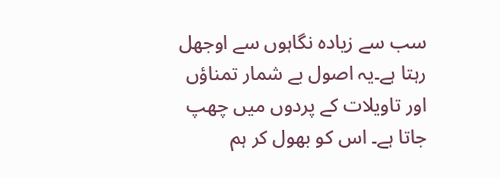سب سے زیادہ نگاہوں سے اوجھل رہتا ہے۔یہ اصول بے شمار تمناؤں اور تاویلات کے پردوں میں چھپ جاتا ہے۔ اس کو بھول کر ہم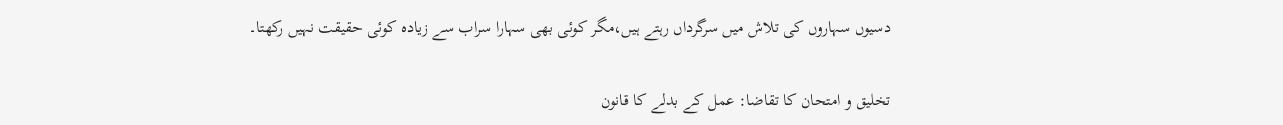دسیوں سہاروں کی تلاش میں سرگرداں رہتے ہیں،مگر کوئی بھی سہارا سراب سے زیادہ کوئی حقیقت نہیں رکھتا۔

تخلیق و امتحان کا تقاضا: عمل کے بدلے کا قانون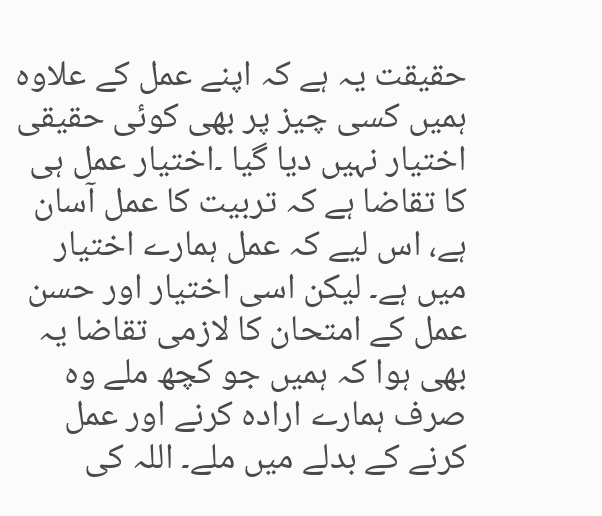حقیقت یہ ہے کہ اپنے عمل کے علاوہ ہمیں کسی چیز پر بھی کوئی حقیقی اختیار نہیں دیا گیا ۔اختیار عمل ہی کا تقاضا ہے کہ تربیت کا عمل آسان ہے، اس لیے کہ عمل ہمارے اختیار میں ہے۔ لیکن اسی اختیار اور حسن عمل کے امتحان کا لازمی تقاضا یہ بھی ہوا کہ ہمیں جو کچھ ملے وہ صرف ہمارے ارادہ کرنے اور عمل کرنے کے بدلے میں ملے۔ اللہ کی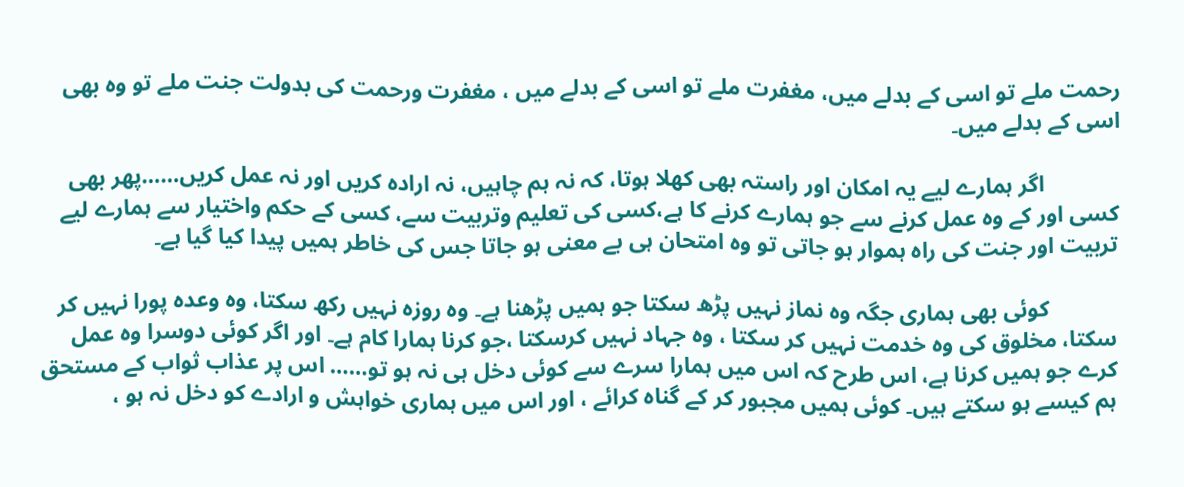رحمت ملے تو اسی کے بدلے میں، مغفرت ملے تو اسی کے بدلے میں ، مغفرت ورحمت کی بدولت جنت ملے تو وہ بھی اسی کے بدلے میں۔

             اگر ہمارے لیے یہ امکان اور راستہ بھی کھلا ہوتا، کہ نہ ہم چاہیں، نہ ارادہ کریں اور نہ عمل کریں……پھر بھی کسی اور کے وہ عمل کرنے سے جو ہمارے کرنے کا ہے،کسی کی تعلیم وتربیت سے، کسی کے حکم واختیار سے ہمارے لیے تربیت اور جنت کی راہ ہموار ہو جاتی تو وہ امتحان ہی بے معنی ہو جاتا جس کی خاطر ہمیں پیدا کیا گیا ہے۔

            کوئی بھی ہماری جگہ وہ نماز نہیں پڑھ سکتا جو ہمیں پڑھنا ہے۔ وہ روزہ نہیں رکھ سکتا، وہ وعدہ پورا نہیں کر سکتا، مخلوق کی وہ خدمت نہیں کر سکتا ، وہ جہاد نہیں کرسکتا ،جو کرنا ہمارا کام ہے۔ اور اگر کوئی دوسرا وہ عمل کرے جو ہمیں کرنا ہے، اس طرح کہ اس میں ہمارا سرے سے کوئی دخل ہی نہ ہو تو…… اس پر عذاب ثواب کے مستحق ہم کیسے ہو سکتے ہیں۔ کوئی ہمیں مجبور کر کے گناہ کرائے ، اور اس میں ہماری خواہش و ارادے کو دخل نہ ہو ،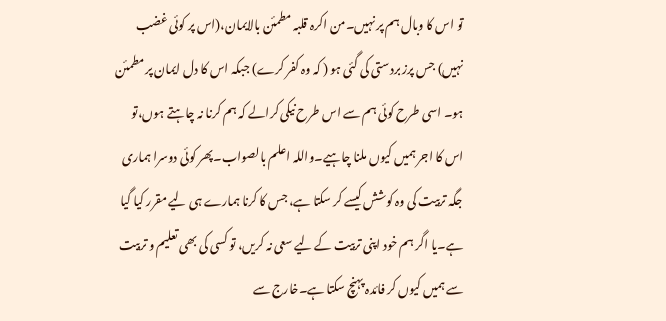تو اس کا وبال ہم پر نہیں۔من اکرہ قلبہ مطمئن بالایمان،(اس پر کوئی غضب نہیں) جس پرز بردستی کی گئی ہو ( کہ وہ کفر کرے) جبکہ اس کا دل ایمان پر مطمئن ہو۔ اسی طرح کوئی ہم سے اس طرح نیکی کرالے کہ ہم کرنا نہ چاہتے ہوں،تو اس کا اجر ہمیں کیوں ملنا چاہیے۔واللہ اعلم بالصواب۔پھر کوئی دوسرا ہماری جگہ تربیت کی وہ کوشش کیسے کر سکتا ہے، جس کا کرنا ہمارے ہی لیے مقرر کیا گیا ہے۔یا اگر ہم خود اپنی تربیت کے لیے سعی نہ کریں، تو کسی کی بھی تعلیم و تربیت سے ہمیں کیوں کر فائدہ پہنچ سکتا ہے۔خارج سے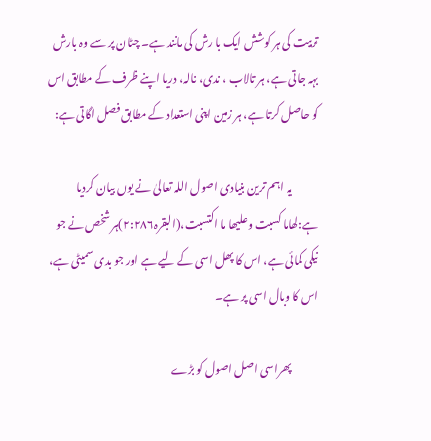تربیت کی ہر کوشش ایک با رش کی مانند ہے۔ چٹان پر سے وہ بارش بہہ جاتی ہے، ہر تالاب ، ندی، نالہ، دریا اپنے ظرف کے مطابق اس کو حاصل کرتا ہے، ہر زمین اپنی استعداد کے مطابق فصل اگاتی ہے:

            یہ اہم ترین بنیادی اصول اللہ تعالیٰ نے یوں بیان کردیا ہے:لھاما کسبت وعلیھا ما اکتسبت،(البقرہ۲:۲۸۶)ہر شخص نے جو نیکی کمائی ہے، اس کا پھل اسی کے لیے ہے اور جو بدی سمیٹی ہے، اس کا وبال اسی پر ہے۔

            پھراسی اصل اصول کو بڑے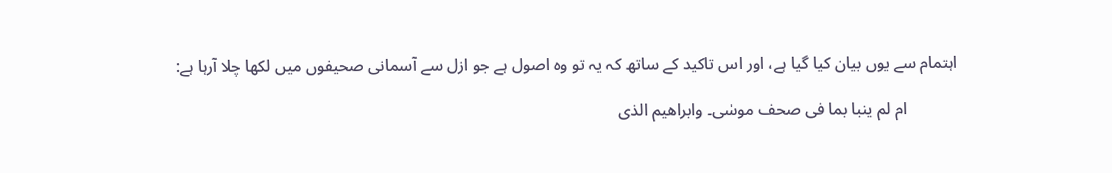اہتمام سے یوں بیان کیا گیا ہے، اور اس تاکید کے ساتھ کہ یہ تو وہ اصول ہے جو ازل سے آسمانی صحیفوں میں لکھا چلا آرہا ہے:

            ام لم ینبا بما فی صحف موسٰی۔ وابراھیم الذی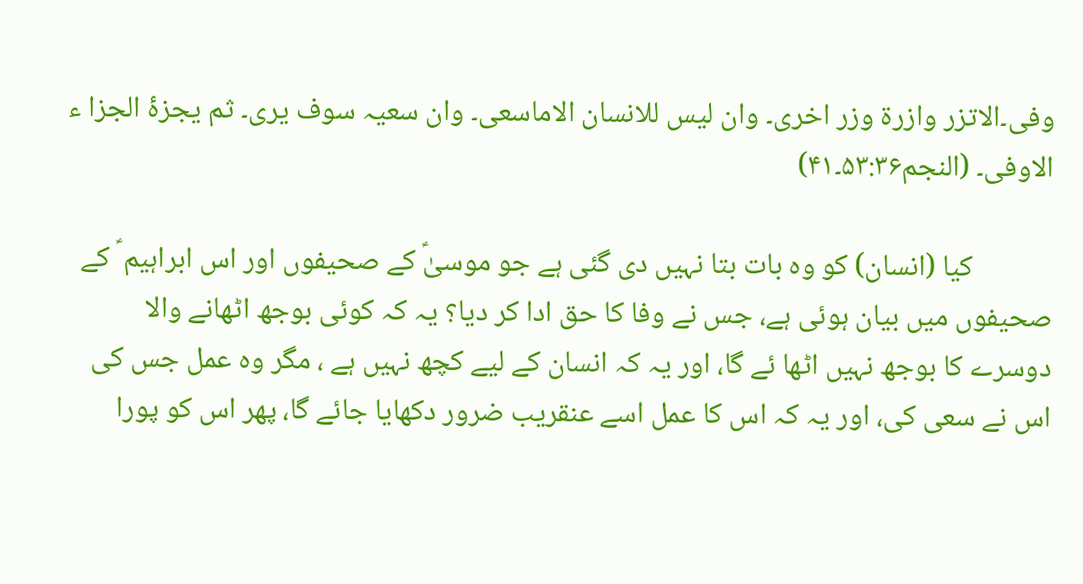وفی۔الاتزر وازرۃ وزر اخری۔ وان لیس للانسان الاماسعی۔ وان سعیہ سوف یری۔ ثم یجزۂ الجزا ء الاوفی۔ (النجم۵۳:۳۶۔۴۱)

            کیا (انسان) کو وہ بات بتا نہیں دی گئی ہے جو موسیٰؑ کے صحیفوں اور اس ابراہیم ؑ کے صحیفوں میں بیان ہوئی ہے، جس نے وفا کا حق ادا کر دیا؟ یہ کہ کوئی بوجھ اٹھانے والا دوسرے کا بوجھ نہیں اٹھا ئے گا، اور یہ کہ انسان کے لیے کچھ نہیں ہے ، مگر وہ عمل جس کی اس نے سعی کی، اور یہ کہ اس کا عمل اسے عنقریب ضرور دکھایا جائے گا، پھر اس کو پورا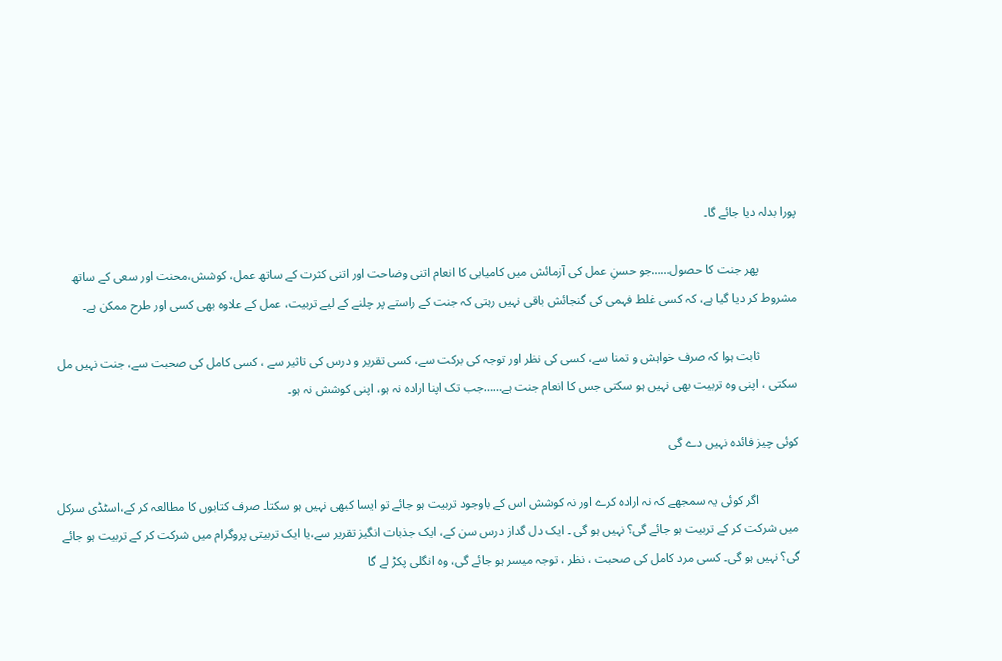پورا بدلہ دیا جائے گا۔

            پھر جنت کا حصول……جو حسنِ عمل کی آزمائش میں کامیابی کا انعام اتنی وضاحت اور اتنی کثرت کے ساتھ عمل، کوشش،محنت اور سعی کے ساتھ مشروط کر دیا گیا ہے، کہ کسی غلط فہمی کی گنجائش باقی نہیں رہتی کہ جنت کے راستے پر چلنے کے لیے تربیت، عمل کے علاوہ بھی کسی اور طرح ممکن ہے۔

            ثابت ہوا کہ صرف خواہش و تمنا سے، کسی کی نظر اور توجہ کی برکت سے، کسی تقریر و درس کی تاثیر سے ، کسی کامل کی صحبت سے، جنت نہیں مل سکتی ، اپنی وہ تربیت بھی نہیں ہو سکتی جس کا انعام جنت ہے……جب تک اپنا ارادہ نہ ہو، اپنی کوشش نہ ہو۔

کوئی چیز فائدہ نہیں دے گی

             اگر کوئی یہ سمجھے کہ نہ ارادہ کرے اور نہ کوشش اس کے باوجود تربیت ہو جائے تو ایسا کبھی نہیں ہو سکتا۔ صرف کتابوں کا مطالعہ کر کے،اسٹڈی سرکل میں شرکت کر کے تربیت ہو جائے گی؟ نہیں ہو گی ۔ ایک دل گداز درس سن کے، ایک جذبات انگیز تقریر سے،یا ایک تربیتی پروگرام میں شرکت کر کے تربیت ہو جائے گی؟ نہیں ہو گی۔ کسی مرد کامل کی صحبت ، نظر ، توجہ میسر ہو جائے گی، وہ انگلی پکڑ لے گا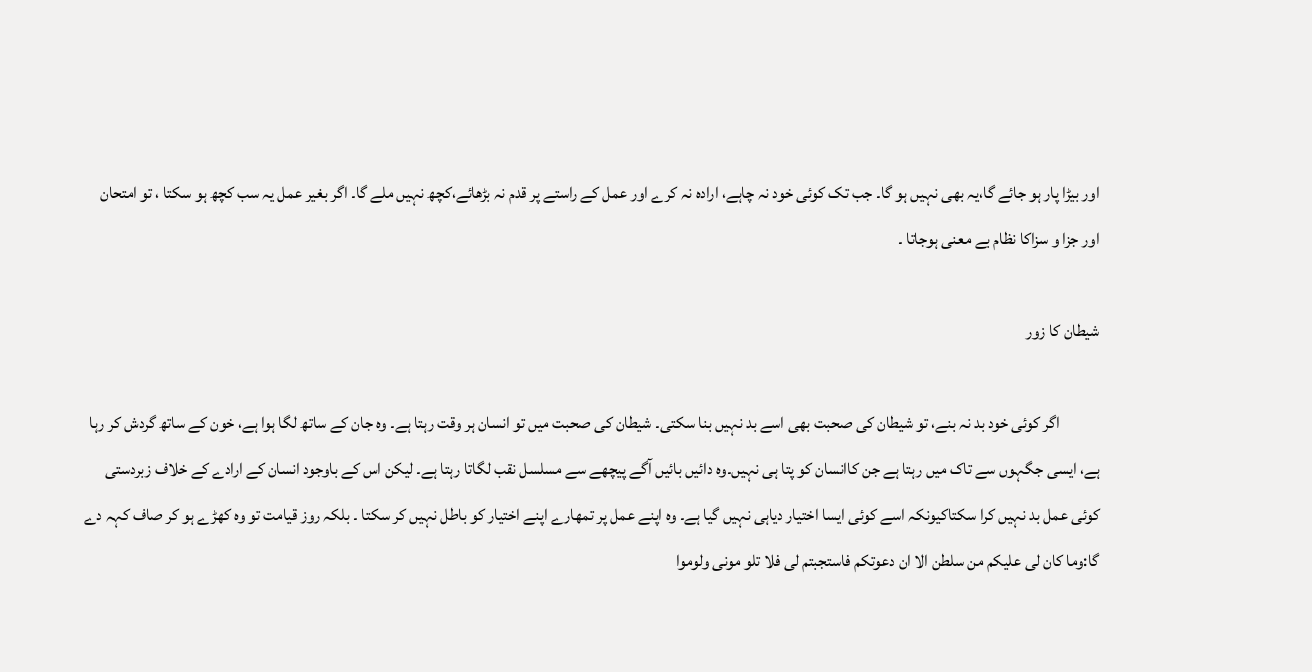اور بیڑا پار ہو جائے گا،یہ بھی نہیں ہو گا۔ جب تک کوئی خود نہ چاہے، ارادہ نہ کرے اور عمل کے راستے پر قدم نہ بڑھائے،کچھ نہیں ملے گا۔ اگر بغیر عمل یہ سب کچھ ہو سکتا ، تو امتحان اور جزا و سزاکا نظام بے معنی ہوجاتا ۔

شیطان کا زور

            اگر کوئی خود بد نہ بنے، تو شیطان کی صحبت بھی اسے بد نہیں بنا سکتی۔ شیطان کی صحبت میں تو انسان ہر وقت رہتا ہے۔ وہ جان کے ساتھ لگا ہوا ہے، خون کے ساتھ گردش کر رہا ہے، ایسی جگہوں سے تاک میں رہتا ہے جن کاانسان کو پتا ہی نہیں۔وہ دائیں بائیں آگے پیچھے سے مسلسل نقب لگاتا رہتا ہے۔ لیکن اس کے باوجود انسان کے ارادے کے خلاف زبردستی کوئی عمل بد نہیں کرا سکتاکیونکہ اسے کوئی ایسا اختیار دیاہی نہیں گیا ہے۔ وہ اپنے عمل پر تمھارے اپنے اختیار کو باطل نہیں کر سکتا ۔ بلکہ روز قیامت تو وہ کھڑے ہو کر صاف کہہ دے گا:وما کان لی علیکم من سلطن الا ان دعوتکم فاستجبتم لی فلا تلو مونی ولوموا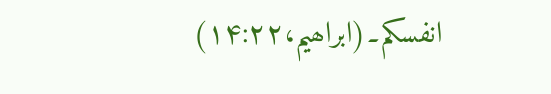انفسکم۔(ابراھیم،۱۴:۲۲)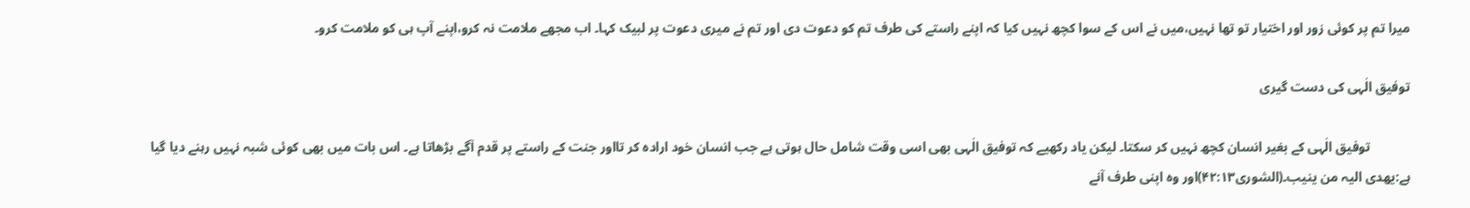میرا تم پر کوئی زور اور اختیار تو تھا نہیں،میں نے اس کے سوا کچھ نہیں کیا کہ اپنے راستے کی طرف تم کو دعوت دی اور تم نے میری دعوت پر لبیک کہا۔ اب مجھے ملامت نہ کرو،اپنے آپ ہی کو ملامت کرو۔

توفیق الٰہی کی دست گیری

            توفیق الٰہی کے بغیر انسان کچھ نہیں کر سکتا۔ لیکن یاد رکھیے کہ توفیق الٰہی بھی اسی وقت شامل حال ہوتی ہے جب انسان خود ارادہ کر تااور جنت کے راستے پر قدم آگے بڑھاتا ہے۔ اس بات میں بھی کوئی شبہ نہیں رہنے دیا گیا ہے:یھدی الیہ من ینیب۔(الشوری۴۲:۱۳)اور وہ اپنی طرف آنے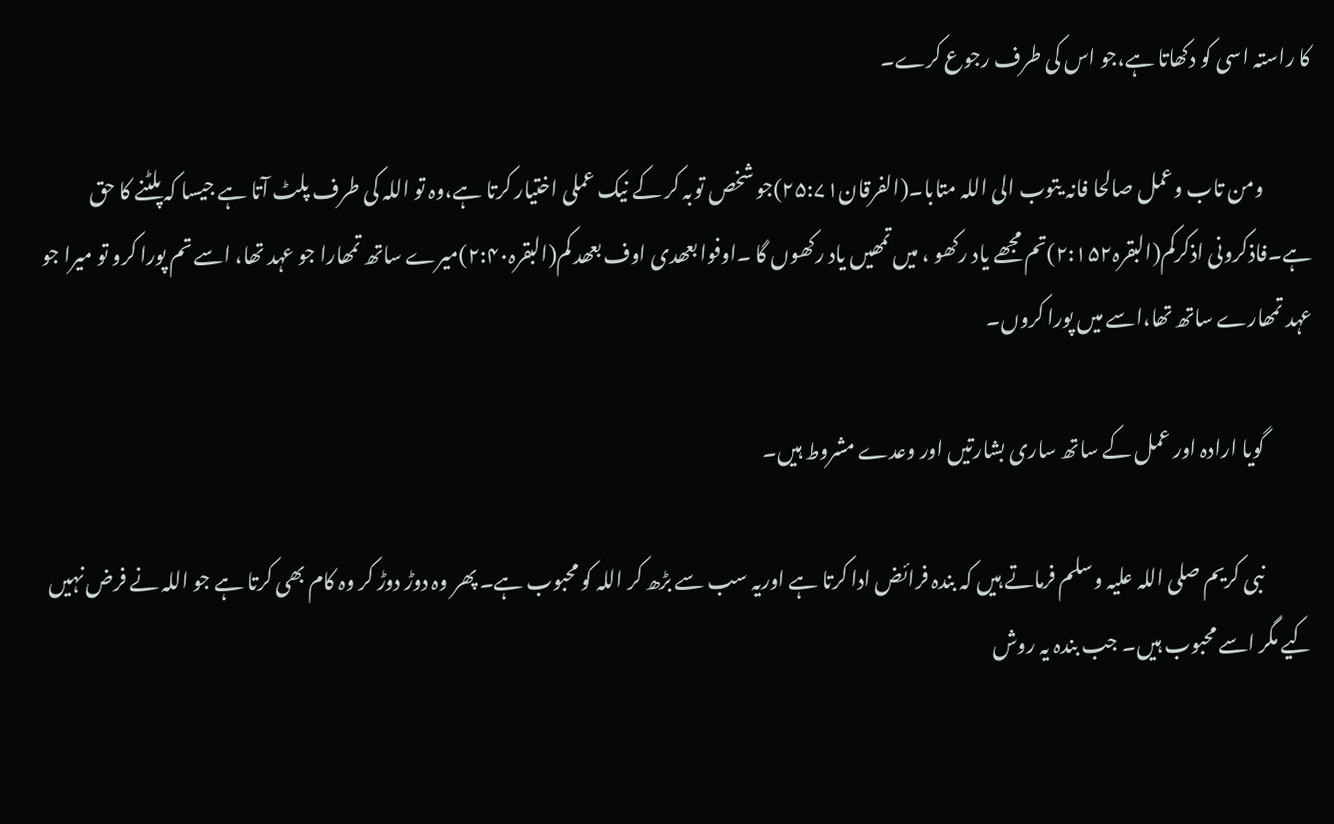کا راستہ اسی کو دکھاتا ہے،جو اس کی طرف رجوع کرے۔

            ومن تاب وعمل صالحا فانہ یتوب الی اللہ متابا۔(الفرقان۲۵:۷۱)جو شخص توبہ کر کے نیک عملی اختیار کرتا ہے،وہ تو اللہ کی طرف پلٹ آتا ہے جیسا کہ پلٹنے کا حق ہے۔فاذکرونی اذکرکم(البقرہ۲:۱۵۲)تم مجھے یاد رکھو ، میں تمھیں یاد رکھوں گا ۔اوفوا بعھدی اوف بعھد کم(البقرہ۲:۴۰)میرے ساتھ تمھارا جو عہد تھا، اسے تم پورا کرو تو میرا جو عہد تمھارے ساتھ تھا،اسے میں پورا کروں۔

            گویا ارادہ اور عمل کے ساتھ ساری بشارتیں اور وعدے مشروط ہیں۔

            نبی کریم صلی اللہ علیہ وسلم فرماتے ہیں کہ بندہ فرائض ادا کرتا ہے اوریہ سب سے بڑھ کر اللہ کو محبوب ہے۔ پھر وہ دوڑ دوڑ کر وہ کام بھی کرتا ہے جو اللہ نے فرض نہیں کیے مگر اسے محبوب ہیں۔ جب بندہ یہ روش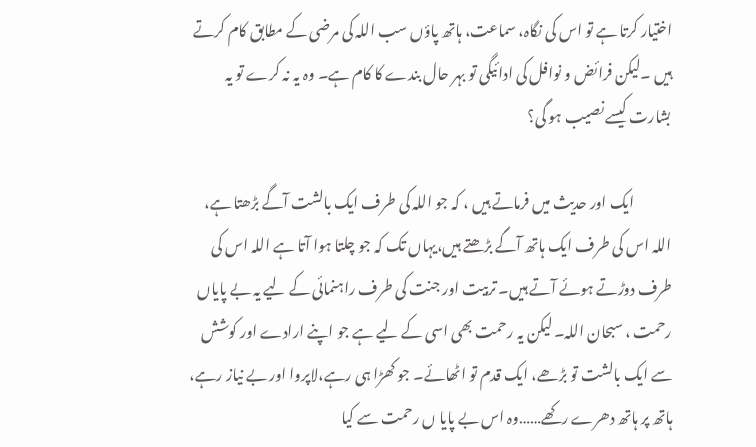اختیار کرتا ہے تو اس کی نگاہ، سماعت، ہاتھ پاؤں سب اللہ کی مرضی کے مطابق کام کرتے ہیں ۔لیکن فرائض و نوافل کی ادائیگی تو بہر حال بندے کا کام ہے۔ وہ یہ نہ کرے تو یہ بشارت کیسے نصیب ہو گی؟

             ایک اور حدیث میں فرماتے ہیں ، کہ جو اللہ کی طرف ایک بالشت آگے بڑھتا ہے، اللہ اس کی طرف ایک ہاتھ آگے بڑھتے ہیں،یہاں تک کہ جو چلتا ہوا آتا ہے اللہ اس کی طرف دوڑتے ہوئے آتے ہیں۔ تربیت اور جنت کی طرف راہنمائی کے لیے یہ بے پایاں رحمت ، سبحان اللہ۔ لیکن یہ رحمت بھی اسی کے لیے ہے جو اپنے ارادے اور کوشش سے ایک بالشت تو بڑھے، ایک قدم تو اٹھائے۔ جو کھڑا ہی رہے،لاپروا اور بے نیاز رہے، ہاتھ پر ہاتھ دھرے رکھے……وہ اس بے پایا ں رحمت سے کیا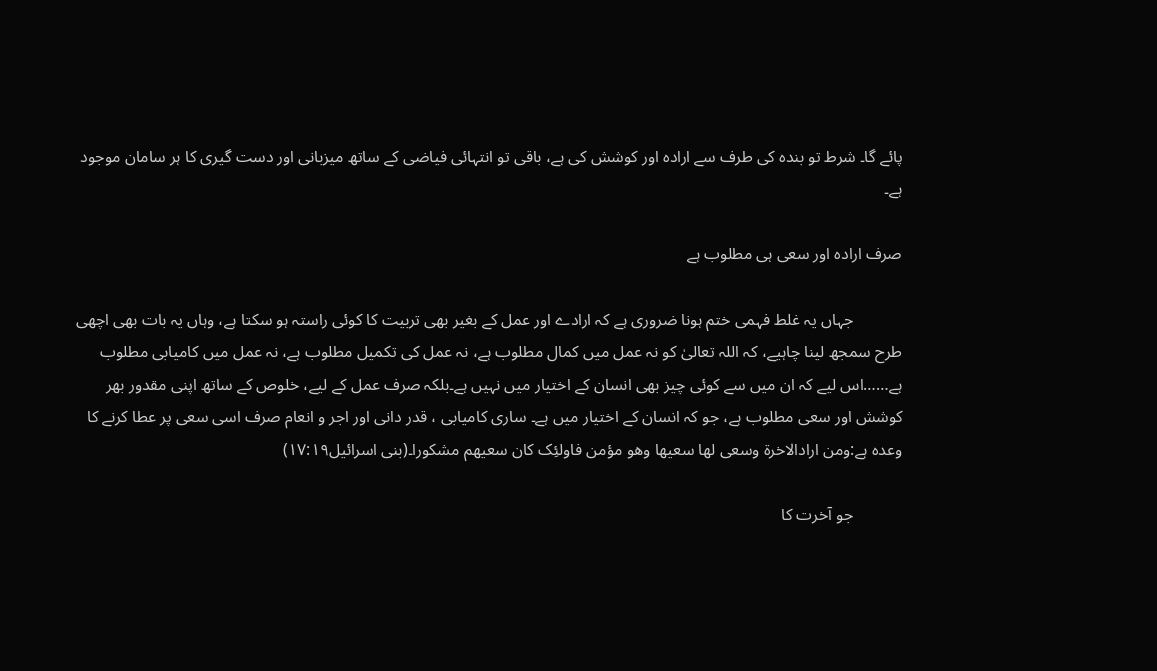پائے گا۔ شرط تو بندہ کی طرف سے ارادہ اور کوشش کی ہے، باقی تو انتہائی فیاضی کے ساتھ میزبانی اور دست گیری کا ہر سامان موجود ہے۔

صرف ارادہ اور سعی ہی مطلوب ہے

            جہاں یہ غلط فہمی ختم ہونا ضروری ہے کہ ارادے اور عمل کے بغیر بھی تربیت کا کوئی راستہ ہو سکتا ہے، وہاں یہ بات بھی اچھی طرح سمجھ لینا چاہیے، کہ اللہ تعالیٰ کو نہ عمل میں کمال مطلوب ہے، نہ عمل کی تکمیل مطلوب ہے، نہ عمل میں کامیابی مطلوب ہے……اس لیے کہ ان میں سے کوئی چیز بھی انسان کے اختیار میں نہیں ہے۔بلکہ صرف عمل کے لیے، خلوص کے ساتھ اپنی مقدور بھر کوشش اور سعی مطلوب ہے، جو کہ انسان کے اختیار میں ہے۔ ساری کامیابی ، قدر دانی اور اجر و انعام صرف اسی سعی پر عطا کرنے کا وعدہ ہے:ومن ارادالاخرۃ وسعی لھا سعیھا وھو مؤمن فاولئِک کان سعیھم مشکورا۔(بنی اسرائیل۱۷:۱۹)

            جو آخرت کا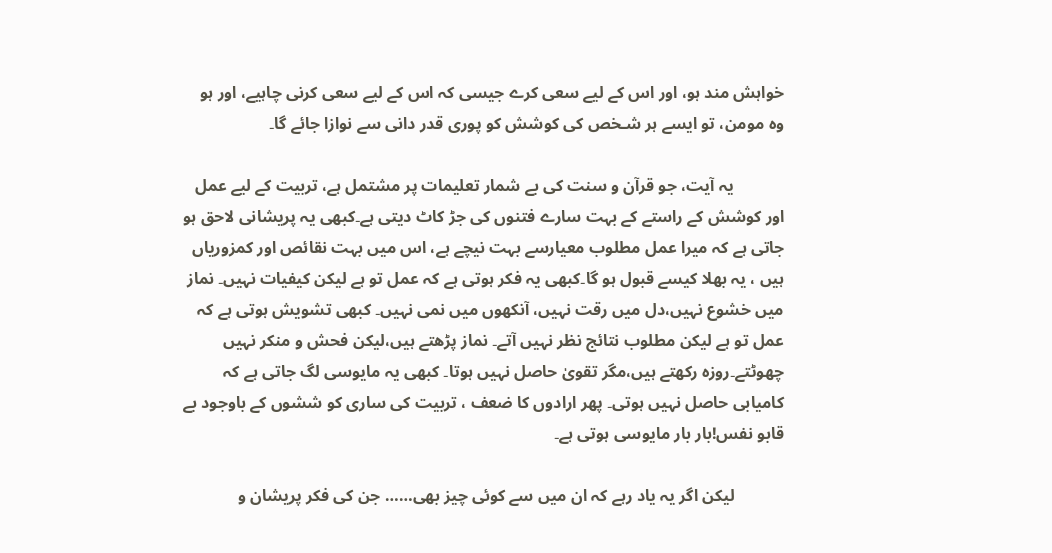خواہش مند ہو، اور اس کے لیے سعی کرے جیسی کہ اس کے لیے سعی کرنی چاہیے، اور ہو وہ مومن، تو ایسے ہر شـخص کی کوشش کو پوری قدر دانی سے نوازا جائے گا۔

            یہ آیت، جو قرآن و سنت کی بے شمار تعلیمات پر مشتمل ہے، تربیت کے لیے عمل اور کوشش کے راستے کے بہت سارے فتنوں کی جڑ کاٹ دیتی ہے۔کبھی یہ پریشانی لاحق ہو جاتی ہے کہ میرا عمل مطلوب معیارسے بہت نیچے ہے، اس میں بہت نقائص اور کمزوریاں ہیں ، یہ بھلا کیسے قبول ہو گا۔کبھی یہ فکر ہوتی ہے کہ عمل تو ہے لیکن کیفیات نہیں۔ نماز میں خشوع نہیں،دل میں رقت نہیں، آنکھوں میں نمی نہیں۔ کبھی تشویش ہوتی ہے کہ عمل تو ہے لیکن مطلوب نتائج نظر نہیں آتے۔ نماز پڑھتے ہیں،لیکن فحش و منکر نہیں چھوٹتے۔روزہ رکھتے ہیں،مگر تقویٰ حاصل نہیں ہوتا۔ کبھی یہ مایوسی لگ جاتی ہے کہ کامیابی حاصل نہیں ہوتی۔ پھر ارادوں کا ضعف ، تربیت کی ساری کو ششوں کے باوجود بے قابو نفس!بار بار مایوسی ہوتی ہے۔

            لیکن اگر یہ یاد رہے کہ ان میں سے کوئی چیز بھی…… جن کی فکر پریشان و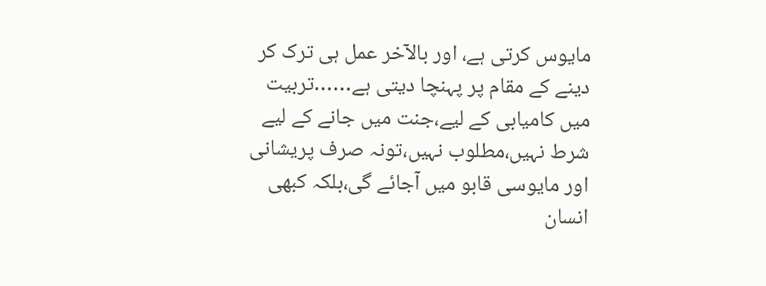مایوس کرتی ہے، اور بالآخر عمل ہی ترک کر دینے کے مقام پر پہنچا دیتی ہے……تربیت میں کامیابی کے لیے،جنت میں جانے کے لیے شرط نہیں،مطلوب نہیں،تونہ صرف پریشانی اور مایوسی قابو میں آجائے گی،بلکہ کبھی انسان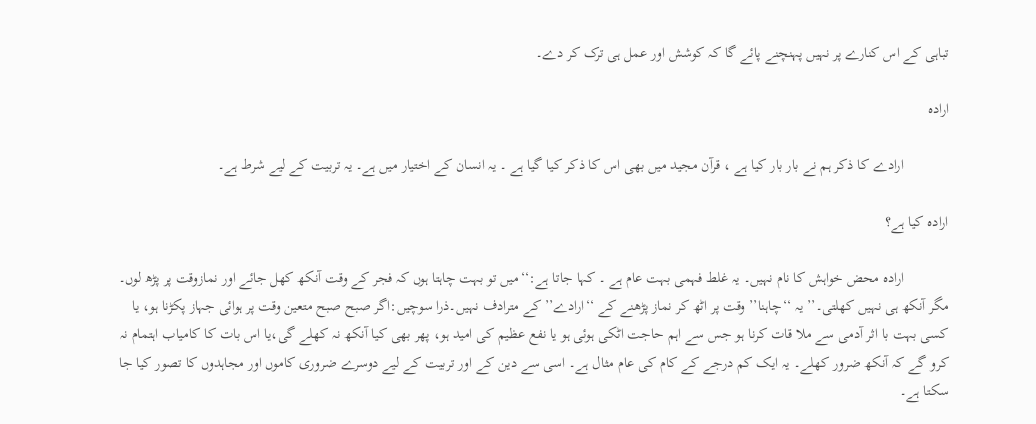تباہی کے اس کنارے پر نہیں پہنچنے پائے گا کہ کوشش اور عمل ہی ترک کر دے۔

ارادہ

            ارادے کا ذکر ہم نے بار بار کیا ہے ، قرآن مجید میں بھی اس کا ذکر کیا گیا ہے ۔ یہ انسان کے اختیار میں ہے۔ یہ تربیت کے لیے شرط ہے۔

ارادہ کیا ہے؟

            ارادہ محض خواہش کا نام نہیں۔ یہ غلط فہمی بہت عام ہے ۔ کہا جاتا ہے:‘‘میں تو بہت چاہتا ہوں کہ فجر کے وقت آنکھ کھل جائے اور نمازوقت پر پڑھ لوں۔ مگر آنکھ ہی نہیں کھلتی۔’’ یہ ‘‘چاہنا’’وقت پر اٹھ کر نماز پڑھنے کے ‘‘ارادے’’ کے مترادف نہیں۔ذرا سوچیں:اگر صبح صبح متعین وقت پر ہوائی جہاز پکڑنا ہو، یا کسی بہت با اثر آدمی سے ملا قات کرنا ہو جس سے اہم حاجت اٹکی ہوئی ہو یا نفع عظیم کی امید ہو، پھر بھی کیا آنکھ نہ کھلے گی،یا اس بات کا کامیاب اہتمام نہ کرو گے کہ آنکھ ضرور کھلے۔ یہ ایک کم درجے کے کام کی عام مثال ہے۔ اسی سے دین کے اور تربیت کے لیے دوسرے ضروری کاموں اور مجاہدوں کا تصور کیا جا سکتا ہے۔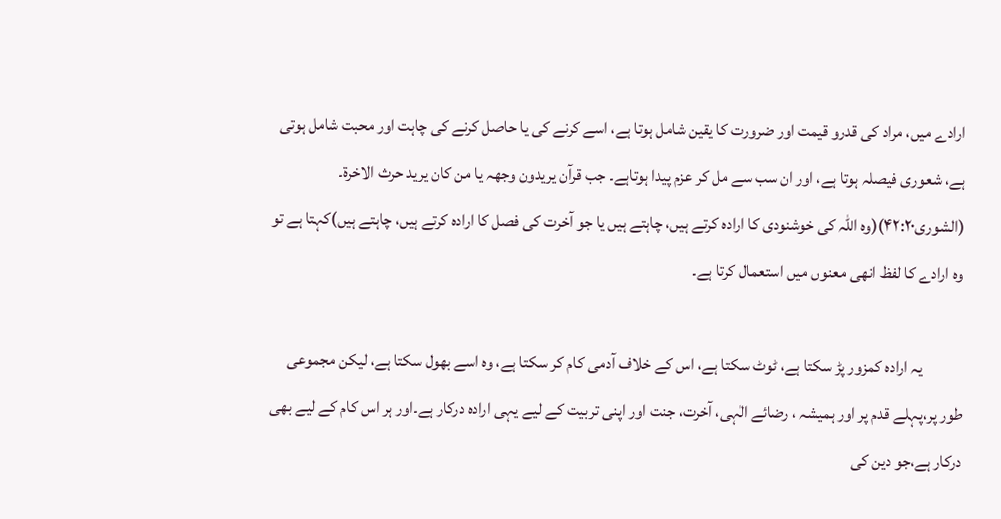ارادے میں، مراد کی قدرو قیمت اور ضرورت کا یقین شامل ہوتا ہے، اسے کرنے کی یا حاصل کرنے کی چاہت اور محبت شامل ہوتی ہے، شعوری فیصلہ ہوتا ہے، اور ان سب سے مل کر عزم پیدا ہوتاہے۔ جب قرآن یریدون وجھہ یا من کان یرید حرث الاخرۃ۔ (الشوری۴۲:۲۰)(وہ اللہ کی خوشنودی کا ارادہ کرتے ہیں، چاہتے ہیں یا جو آخرت کی فصل کا ارادہ کرتے ہیں، چاہتے ہیں)کہتا ہے تو وہ ارادے کا لفظ انھی معنوں میں استعمال کرتا ہے۔

            یہ ارادہ کمزور پڑ سکتا ہے، ٹوٹ سکتا ہے، اس کے خلاف آدمی کام کر سکتا ہے، وہ اسے بھول سکتا ہے، لیکن مجموعی طور پر،پہلے قدم پر اور ہمیشہ ، رضائے الٰہی، آخرت، جنت اور اپنی تربیت کے لیے یہی ارادہ درکار ہے۔اور ہر اس کام کے لیے بھی درکار ہے،جو دین کی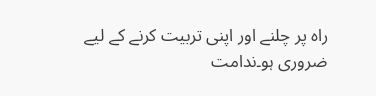راہ پر چلنے اور اپنی تربیت کرنے کے لیے ضروری ہو۔ندامت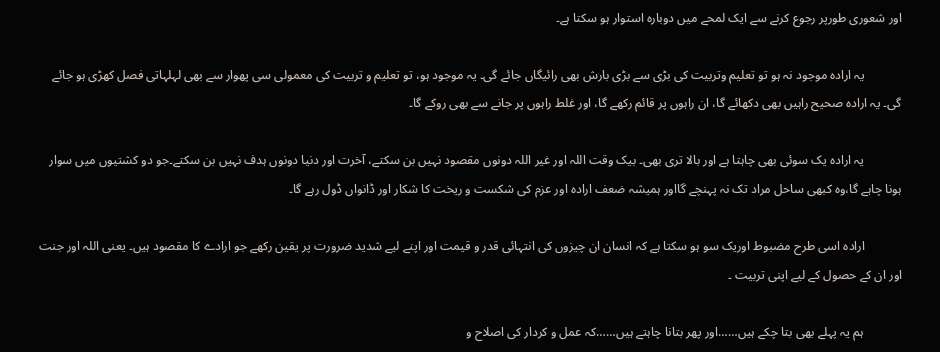اور شعوری طورپر رجوع کرنے سے ایک لمحے میں دوبارہ استوار ہو سکتا ہے۔

            یہ ارادہ موجود نہ ہو تو تعلیم وتربیت کی بڑی سے بڑی بارش بھی رائیگاں جائے گی۔ یہ موجود ہو، تو تعلیم و تربیت کی معمولی سی پھوار سے بھی لہلہاتی فصل کھڑی ہو جائے گی۔ یہ ارادہ صحیح راہیں بھی دکھائے گا، ان راہوں پر قائم رکھے گا، اور غلط راہوں پر جانے سے بھی روکے گا۔

            یہ ارادہ یک سوئی بھی چاہتا ہے اور بالا تری بھی۔ بیک وقت اللہ اور غیر اللہ دونوں مقصود نہیں بن سکتے، آخرت اور دنیا دونوں ہدف نہیں بن سکتے۔جو دو کشتیوں میں سوار ہونا چاہے گا،وہ کبھی ساحل مراد تک نہ پہنچے گااور ہمیشہ ضعف ارادہ اور عزم کی شکست و ریخت کا شکار اور ڈانواں ڈول رہے گا۔

            ارادہ اسی طرح مضبوط اوریک سو ہو سکتا ہے کہ انسان ان چیزوں کی انتہائی قدر و قیمت اور اپنے لیے شدید ضرورت پر یقین رکھے جو ارادے کا مقصود ہیں۔ یعنی اللہ اور جنت اور ان کے حصول کے لیے اپنی تربیت ۔

            ہم یہ پہلے بھی بتا چکے ہیں……اور پھر بتانا چاہتے ہیں……کہ عمل و کردار کی اصلاح و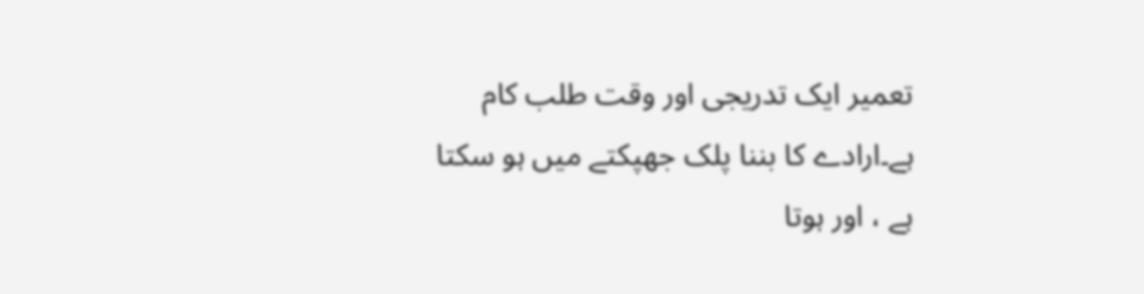تعمیر ایک تدریجی اور وقت طلب کام ہے۔ارادے کا بننا پلک جھپکتے میں ہو سکتا ہے ، اور ہوتا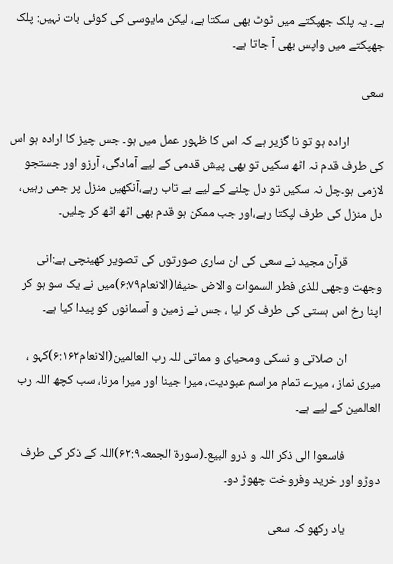ہے۔ یہ پلک جھپکتے میں ٹوٹ بھی سکتا ہے، لیکن مایوسی کی کوئی بات نہیں: پلک جھپکتے میں واپس بھی آ جاتا ہے۔

سعی

            ارادہ ہو تو نا گزیر ہے کہ اس کا ظہور عمل میں ہو۔ جس چیز کا ارادہ ہو اس کی طرف قدم نہ اٹھ سکیں تو بھی پیش قدمی کے لیے آمادگی، آرزو اور جستجو لازمی ہو۔چل نہ سکیں تو دل چلنے کے لیے بے تاب رہے،آنکھیں منزل پر جمی رہیں، دل منزل کی طرف لپکتا رہے،اور جب ممکن ہو قدم بھی اٹھ اٹھ کر چلیں۔

            قرآن مجید نے سعی کی ان ساری صورتوں کی تصویر کھینچی ہے:انی وجھت وجھی للذی فطر السموات والاض حنیفا(الانعام۶:۷۹)میں نے یک سو ہو کر اپنا رخ اس ہستی کی طرف کر لیا ، جس نے زمین و آسمانوں کو پیدا کیا ہے۔

            ان صلاتی و نسکی ومحیای و مماتی للہ رب العالمین(الانعام۶:۱۶۲)کہو ، میری نماز ، میرے تمام مراسم عبودیت، میرا جینا اور میرا مرنا، سب کچھ اللہ رب العالمین کے لیے ہے۔

            فاسعوا الی ذکر اللہ و ذرو البیع۔(سورۃ الجمعہ۶۲:۹)اللہ کے ذکر کی طرف دوڑو اور خرید وفروخت چھوڑ دو۔

            یاد رکھو کہ سعی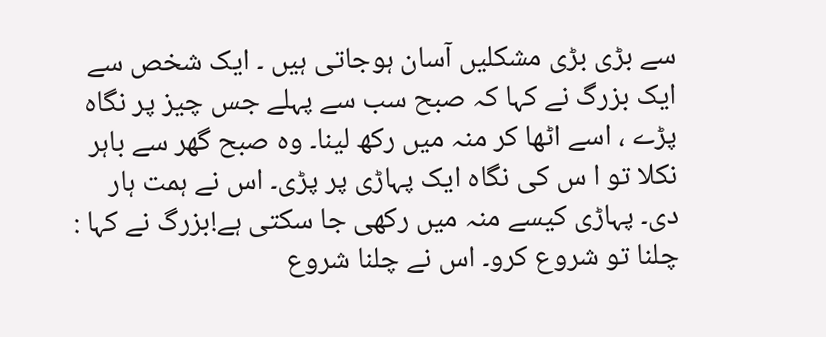سے بڑی بڑی مشکلیں آسان ہوجاتی ہیں ۔ ایک شخص سے ایک بزرگ نے کہا کہ صبح سب سے پہلے جس چیز پر نگاہ پڑے ، اسے اٹھا کر منہ میں رکھ لینا۔ وہ صبح گھر سے باہر نکلا تو ا س کی نگاہ ایک پہاڑی پر پڑی۔ اس نے ہمت ہار دی۔ پہاڑی کیسے منہ میں رکھی جا سکتی ہے!بزرگ نے کہا : چلنا تو شروع کرو۔ اس نے چلنا شروع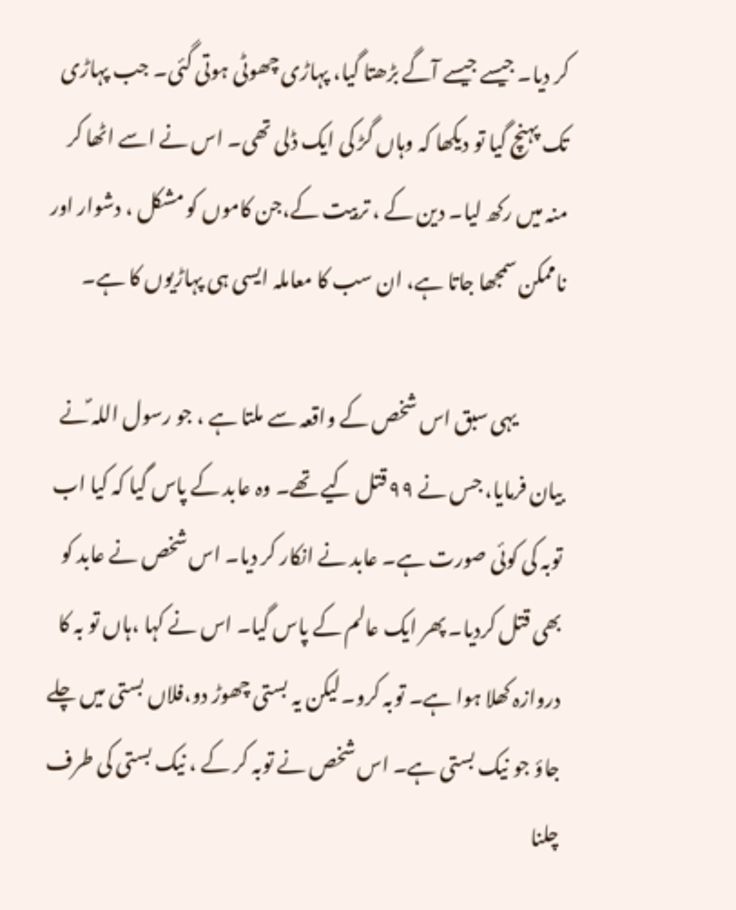کر دیا۔ جیسے جیسے آگے بڑھتا گیا، پہاڑی چھوٹی ہوتی گئی۔ جب پہاڑی تک پہنچ گیا تو دیکھا کہ وہاں گڑ کی ایک ڈلی تھی۔ اس نے اسے اٹھا کر منہ میں رکھ لیا۔ دین کے ، تربیت کے،جن کاموں کو مشکل ، دشوار اور ناممکن سمجھا جاتا ہے، ان سب کا معاملہ ایسی ہی پہاڑیوں کا ہے۔

            یہی سبق اس شخص کے واقعہ سے ملتا ہے ، جو رسول اللہ ؐنے بیان فرمایا، جس نے ۹۹ قتل کیے تھے۔ وہ عابد کے پاس گیا کہ کیا اب توبہ کی کوئی صورت ہے۔ عابد نے انکار کر دیا۔ اس شخص نے عابد کو بھی قتل کردیا۔ پھر ایک عالم کے پاس گیا۔ اس نے کہا ،ہاں تو بہ کا دروازہ کھلا ہوا ہے۔ توبہ کرو۔لیکن یہ بستی چھوڑ دو،فلاں بستی میں چلے جاؤ جو نیک بستی ہے۔ اس شخص نے توبہ کر کے ، نیک بستی کی طرف چلنا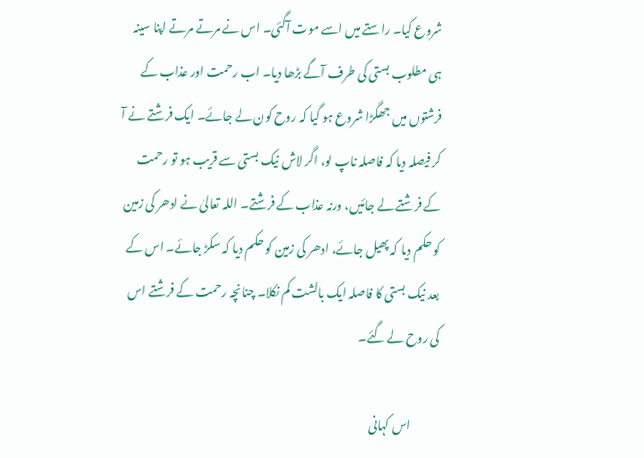شروع کیا۔ راستے میں اسے موت آگئی۔ اس نے مرتے مرتے اپنا سینہ ہی مطلوب بستی کی طرف آگے بڑھا دیا۔ اب رحمت اور عذاب کے فرشتوں میں جھگڑا شروع ہو گیا کہ روح کون لے جائے۔ ایک فرشتے نے آ کر فیصلہ دیا کہ فاصلہ ناپ لو، اگر لاش نیک بستی سے قریب ہو تو رحمت کے فرشتے لے جائیں، ورنہ عذاب کے فرشتے۔ اللہ تعالیٰ نے ادھر کی زمین کو حکم دیا کہ پھیل جائے، ادھر کی زمین کو حکم دیا کہ سکڑ جائے۔ اس کے بعد نیک بستی کا فاصلہ ایک بالشت کم نکلا۔ چنانچہ رحمت کے فرشتے اس کی روح لے گئے۔

            اس کہانی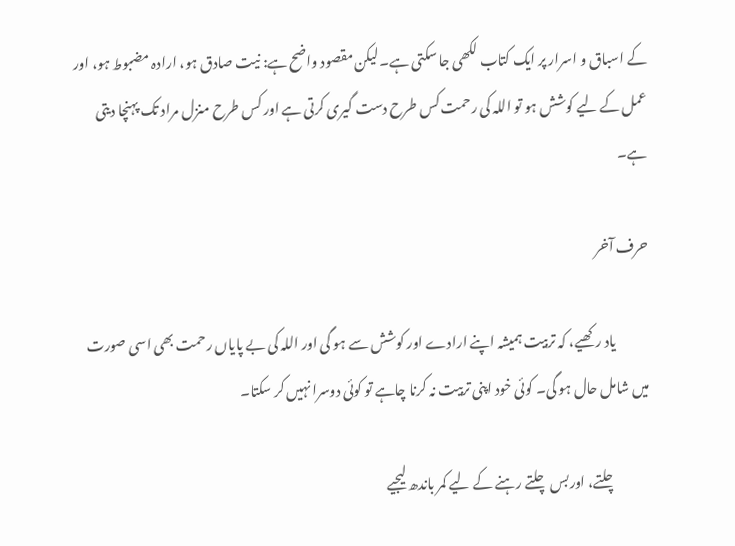کے اسباق و اسرار پر ایک کتاب لکھی جا سکتی ہے۔ لیکن مقصود واضح ہے: نیت صادق ہو، ارادہ مضبوط ہو، اور عمل کے لیے کوشش ہو تو اللہ کی رحمت کس طرح دست گیری کرتی ہے اور کس طرح منزل مراد تک پہنچا دیتی ہے۔

حرف آخر

            یاد رکھیے، کہ تربیت ہمیشہ اپنے ارادے اور کوشش سے ہو گی اور اللہ کی بے پایاں رحمت بھی اسی صورت میں شامل حال ہو گی۔ کوئی خود اپنی تربیت نہ کرنا چاہے تو کوئی دوسرا نہیں کر سکتا۔

            چلتے، اوربس چلتے رہنے کے لیے کمر باندھ لیجیے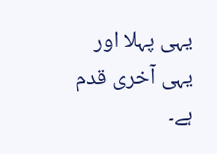یہی پہلا اور یہی آخری قدم ہے۔